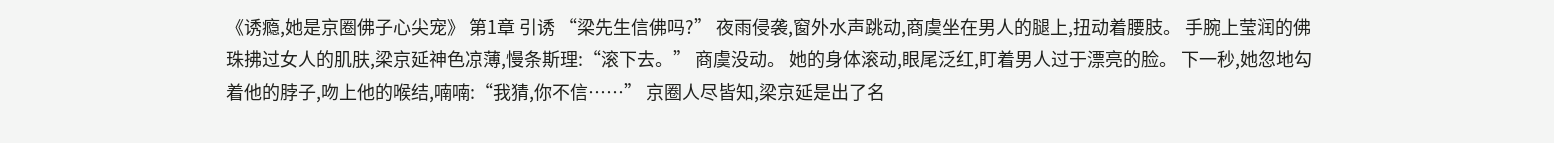《诱瘾,她是京圈佛子心尖宠》 第1章 引诱 “梁先生信佛吗?” 夜雨侵袭,窗外水声跳动,商虞坐在男人的腿上,扭动着腰肢。 手腕上莹润的佛珠拂过女人的肌肤,梁京延神色凉薄,慢条斯理:“滚下去。” 商虞没动。 她的身体滚动,眼尾泛红,盯着男人过于漂亮的脸。 下一秒,她忽地勾着他的脖子,吻上他的喉结,喃喃:“我猜,你不信……” 京圈人尽皆知,梁京延是出了名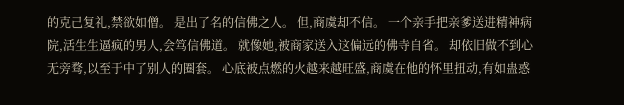的克己复礼,禁欲如僧。 是出了名的信佛之人。 但,商虞却不信。 一个亲手把亲爹送进精神病院,活生生逼疯的男人,会笃信佛道。 就像她,被商家送入这偏远的佛寺自省。 却依旧做不到心无旁骛,以至于中了别人的圈套。 心底被点燃的火越来越旺盛,商虞在他的怀里扭动,有如蛊惑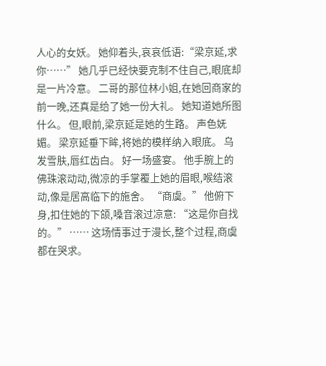人心的女妖。 她仰着头,哀哀低语:“梁京延,求你……” 她几乎已经快要克制不住自己,眼底却是一片冷意。 二哥的那位林小姐,在她回商家的前一晚,还真是给了她一份大礼。 她知道她所图什么。 但,眼前,梁京延是她的生路。 声色妩媚。 梁京延垂下眸,将她的模样纳入眼底。 乌发雪肤,唇红齿白。 好一场盛宴。 他手腕上的佛珠滚动动,微凉的手掌覆上她的眉眼,喉结滚动,像是居高临下的施舍。 “商虞。” 他俯下身,扣住她的下颌,嗓音滚过凉意: “这是你自找的。” …… 这场情事过于漫长,整个过程,商虞都在哭求。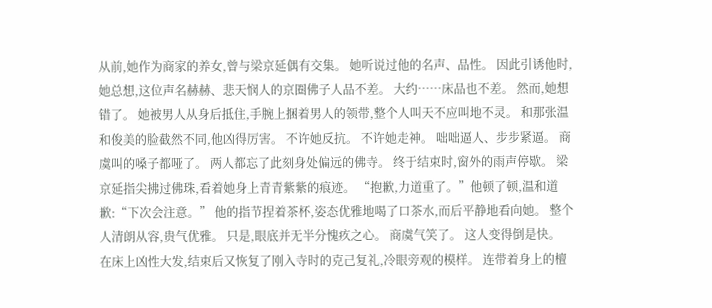从前,她作为商家的养女,曾与梁京延偶有交集。 她听说过他的名声、品性。 因此引诱他时,她总想,这位声名赫赫、悲天悯人的京圈佛子人品不差。 大约……床品也不差。 然而,她想错了。 她被男人从身后抵住,手腕上捆着男人的领带,整个人叫天不应叫地不灵。 和那张温和俊美的脸截然不同,他凶得厉害。 不许她反抗。 不许她走神。 咄咄逼人、步步紧逼。 商虞叫的嗓子都哑了。 两人都忘了此刻身处偏远的佛寺。 终于结束时,窗外的雨声停歇。 梁京延指尖拂过佛珠,看着她身上青青紫紫的痕迹。 “抱歉,力道重了。”他顿了顿,温和道歉:“下次会注意。” 他的指节捏着茶杯,姿态优雅地喝了口茶水,而后平静地看向她。 整个人清朗从容,贵气优雅。 只是,眼底并无半分愧疚之心。 商虞气笑了。 这人变得倒是快。 在床上凶性大发,结束后又恢复了刚入寺时的克己复礼,冷眼旁观的模样。 连带着身上的檀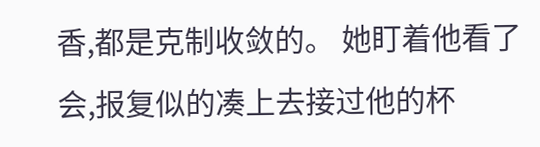香,都是克制收敛的。 她盯着他看了会,报复似的凑上去接过他的杯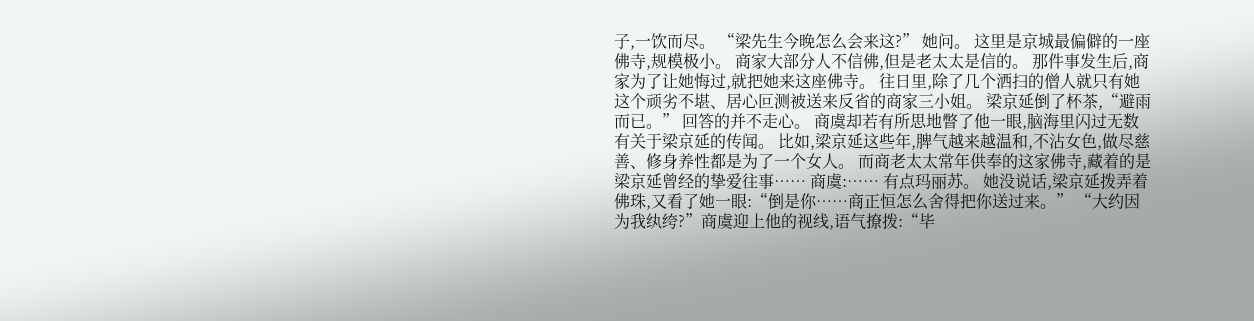子,一饮而尽。 “梁先生今晚怎么会来这?” 她问。 这里是京城最偏僻的一座佛寺,规模极小。 商家大部分人不信佛,但是老太太是信的。 那件事发生后,商家为了让她悔过,就把她来这座佛寺。 往日里,除了几个洒扫的僧人就只有她这个顽劣不堪、居心叵测被送来反省的商家三小姐。 梁京延倒了杯茶,“避雨而已。” 回答的并不走心。 商虞却若有所思地瞥了他一眼,脑海里闪过无数有关于梁京延的传闻。 比如,梁京延这些年,脾气越来越温和,不沾女色,做尽慈善、修身养性都是为了一个女人。 而商老太太常年供奉的这家佛寺,藏着的是梁京延曾经的挚爱往事…… 商虞:…… 有点玛丽苏。 她没说话,梁京延拨弄着佛珠,又看了她一眼:“倒是你……商正恒怎么舍得把你送过来。” “大约因为我纨绔?”商虞迎上他的视线,语气撩拨:“毕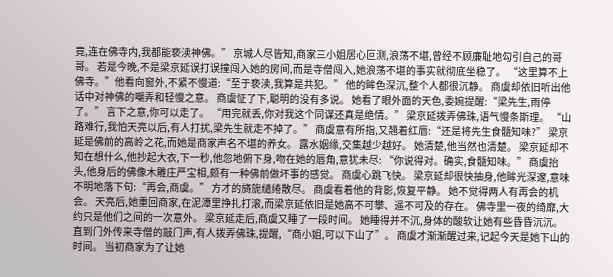竟,连在佛寺内,我都能亵渎神佛。” 京城人尽皆知,商家三小姐居心叵测,浪荡不堪,曾经不顾廉耻地勾引自己的哥哥。 若是今晚,不是梁京延误打误撞闯入她的房间,而是寺僧闯入,她浪荡不堪的事实就彻底坐稳了。 “这里算不上佛寺。”他看向窗外,不紧不慢道:“至于亵渎,我算是共犯。” 他的眸色深沉,整个人都很沉静。 商虞却依旧听出他话中对神佛的嘲弄和轻慢之意。 商虞怔了下,聪明的没有多说。 她看了眼外面的天色,委婉提醒:“梁先生,雨停了。” 言下之意,你可以走了。 “用完就丢,你对我这个同谋还真是绝情。” 梁京延拨弄佛珠,语气慢条斯理。 “山路难行,我怕天亮以后,有人打扰,梁先生就走不掉了。” 商虞意有所指,又翘着红唇:“还是将先生食髓知味?” 梁京延是佛前的高岭之花,而她是商家声名不堪的养女。 露水姻缘,交集越少越好。 她清楚,他当然也清楚。 梁京延却不知在想什么,他抄起大衣,下一秒,他忽地俯下身,吻在她的唇角,意犹未尽: “你说得对。确实,食髓知味。” 商虞抬头,他身后的佛像木雕庄严宝相,颇有一种佛前做坏事的感觉。 商虞心跳飞快。 梁京延却很快抽身,他眸光深邃,意味不明地落下句:“再会,商虞。” 方才的旖旎缱绻散尽。 商虞看着他的背影,恢复平静。 她不觉得两人有再会的机会。 天亮后,她重回商家,在泥潭里挣扎打滚,而梁京延依旧是她高不可攀、遥不可及的存在。 佛寺里一夜的绮靡,大约只是他们之间的一次意外。 梁京延走后,商虞又睡了一段时间。 她睡得并不沉,身体的酸软让她有些昏昏沉沉。 直到门外传来寺僧的敲门声,有人拨弄佛珠,提醒,“商小姐,可以下山了”。 商虞才渐渐醒过来,记起今天是她下山的时间。 当初商家为了让她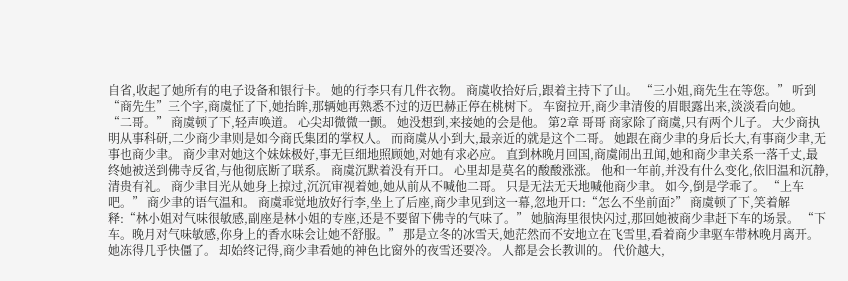自省,收起了她所有的电子设备和银行卡。 她的行李只有几件衣物。 商虞收拾好后,跟着主持下了山。 “三小姐,商先生在等您。” 听到“商先生”三个字,商虞怔了下,她抬眸,那辆她再熟悉不过的迈巴赫正停在桃树下。 车窗拉开,商少聿清俊的眉眼露出来,淡淡看向她。 “二哥。” 商虞顿了下,轻声唤道。 心尖却微微一颤。 她没想到,来接她的会是他。 第2章 哥哥 商家除了商虞,只有两个儿子。 大少商执明从事科研,二少商少聿则是如今商氏集团的掌权人。 而商虞从小到大,最亲近的就是这个二哥。 她跟在商少聿的身后长大,有事商少聿,无事也商少聿。 商少聿对她这个妹妹极好,事无巨细地照顾她,对她有求必应。 直到林晚月回国,商虞闹出丑闻,她和商少聿关系一落千丈,最终她被送到佛寺反省,与他彻底断了联系。 商虞沉默着没有开口。 心里却是莫名的酸酸涨涨。 他和一年前,并没有什么变化,依旧温和沉静,清贵有礼。 商少聿目光从她身上掠过,沉沉审视着她,她从前从不喊他二哥。 只是无法无天地喊他商少聿。 如今,倒是学乖了。 “上车吧。” 商少聿的语气温和。 商虞乖觉地放好行李,坐上了后座,商少聿见到这一幕,忽地开口:“怎么不坐前面?” 商虞顿了下,笑着解释:“林小姐对气味很敏感,副座是林小姐的专座,还是不要留下佛寺的气味了。” 她脑海里很快闪过,那回她被商少聿赶下车的场景。 “下车。晚月对气味敏感,你身上的香水味会让她不舒服。” 那是立冬的冰雪天,她茫然而不安地立在飞雪里,看着商少聿驱车带林晚月离开。 她冻得几乎快僵了。 却始终记得,商少聿看她的神色比窗外的夜雪还要冷。 人都是会长教训的。 代价越大,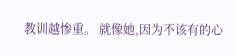教训越惨重。 就像她,因为不该有的心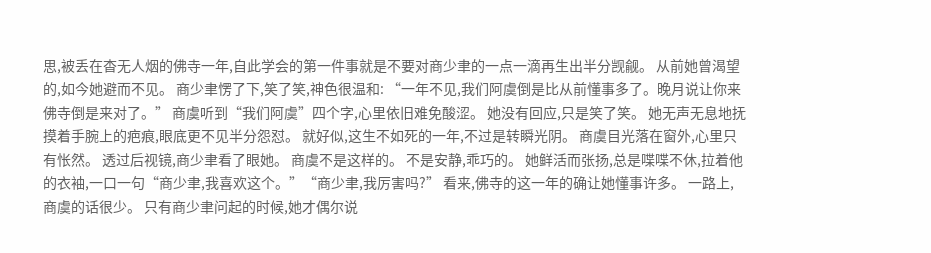思,被丢在杳无人烟的佛寺一年,自此学会的第一件事就是不要对商少聿的一点一滴再生出半分觊觎。 从前她曾渴望的,如今她避而不见。 商少聿愣了下,笑了笑,神色很温和: “一年不见,我们阿虞倒是比从前懂事多了。晚月说让你来佛寺倒是来对了。” 商虞听到“我们阿虞”四个字,心里依旧难免酸涩。 她没有回应,只是笑了笑。 她无声无息地抚摸着手腕上的疤痕,眼底更不见半分怨怼。 就好似,这生不如死的一年,不过是转瞬光阴。 商虞目光落在窗外,心里只有怅然。 透过后视镜,商少聿看了眼她。 商虞不是这样的。 不是安静,乖巧的。 她鲜活而张扬,总是喋喋不休,拉着他的衣袖,一口一句“商少聿,我喜欢这个。”“商少聿,我厉害吗?” 看来,佛寺的这一年的确让她懂事许多。 一路上,商虞的话很少。 只有商少聿问起的时候,她才偶尔说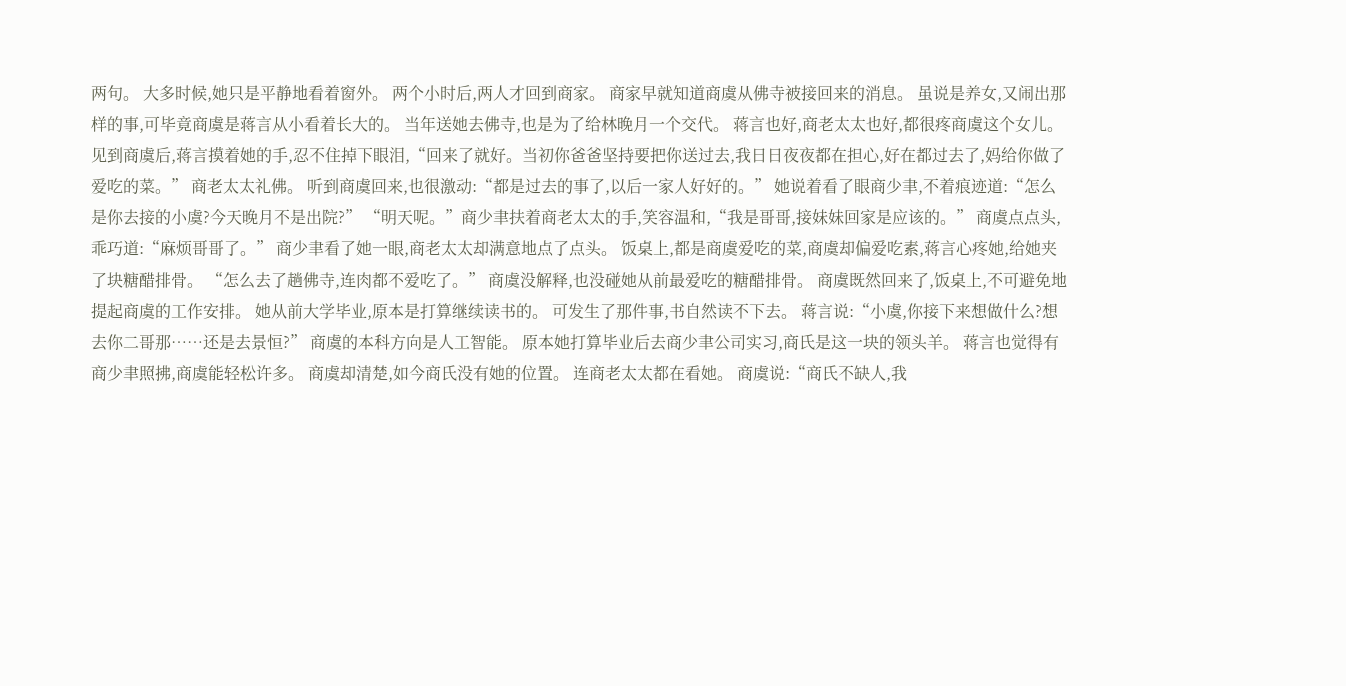两句。 大多时候,她只是平静地看着窗外。 两个小时后,两人才回到商家。 商家早就知道商虞从佛寺被接回来的消息。 虽说是养女,又闹出那样的事,可毕竟商虞是蒋言从小看着长大的。 当年送她去佛寺,也是为了给林晚月一个交代。 蒋言也好,商老太太也好,都很疼商虞这个女儿。 见到商虞后,蒋言摸着她的手,忍不住掉下眼泪,“回来了就好。当初你爸爸坚持要把你送过去,我日日夜夜都在担心,好在都过去了,妈给你做了爱吃的菜。” 商老太太礼佛。 听到商虞回来,也很激动:“都是过去的事了,以后一家人好好的。” 她说着看了眼商少聿,不着痕迹道:“怎么是你去接的小虞?今天晚月不是出院?” “明天呢。”商少聿扶着商老太太的手,笑容温和,“我是哥哥,接妹妹回家是应该的。” 商虞点点头,乖巧道:“麻烦哥哥了。” 商少聿看了她一眼,商老太太却满意地点了点头。 饭桌上,都是商虞爱吃的菜,商虞却偏爱吃素,蒋言心疼她,给她夹了块糖醋排骨。 “怎么去了趟佛寺,连肉都不爱吃了。” 商虞没解释,也没碰她从前最爱吃的糖醋排骨。 商虞既然回来了,饭桌上,不可避免地提起商虞的工作安排。 她从前大学毕业,原本是打算继续读书的。 可发生了那件事,书自然读不下去。 蒋言说:“小虞,你接下来想做什么?想去你二哥那……还是去景恒?” 商虞的本科方向是人工智能。 原本她打算毕业后去商少聿公司实习,商氏是这一块的领头羊。 蒋言也觉得有商少聿照拂,商虞能轻松许多。 商虞却清楚,如今商氏没有她的位置。 连商老太太都在看她。 商虞说:“商氏不缺人,我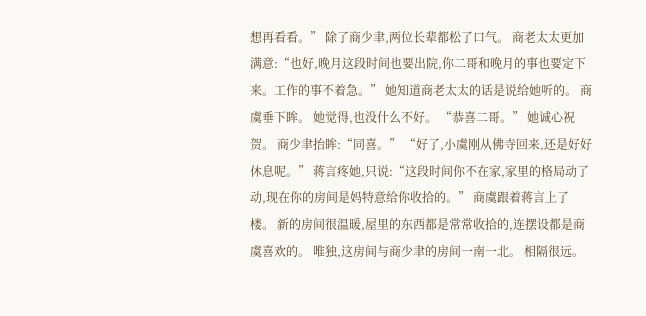想再看看。” 除了商少聿,两位长辈都松了口气。 商老太太更加满意:“也好,晚月这段时间也要出院,你二哥和晚月的事也要定下来。工作的事不着急。” 她知道商老太太的话是说给她听的。 商虞垂下眸。 她觉得,也没什么不好。 “恭喜二哥。” 她诚心祝贺。 商少聿抬眸:“同喜。” “好了,小虞刚从佛寺回来,还是好好休息呢。” 蒋言疼她,只说:“这段时间你不在家,家里的格局动了动,现在你的房间是妈特意给你收拾的。” 商虞跟着蒋言上了楼。 新的房间很温暖,屋里的东西都是常常收拾的,连摆设都是商虞喜欢的。 唯独,这房间与商少聿的房间一南一北。 相隔很远。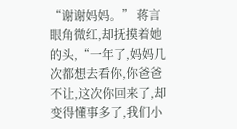“谢谢妈妈。” 蒋言眼角微红,却抚摸着她的头,“一年了,妈妈几次都想去看你,你爸爸不让,这次你回来了,却变得懂事多了,我们小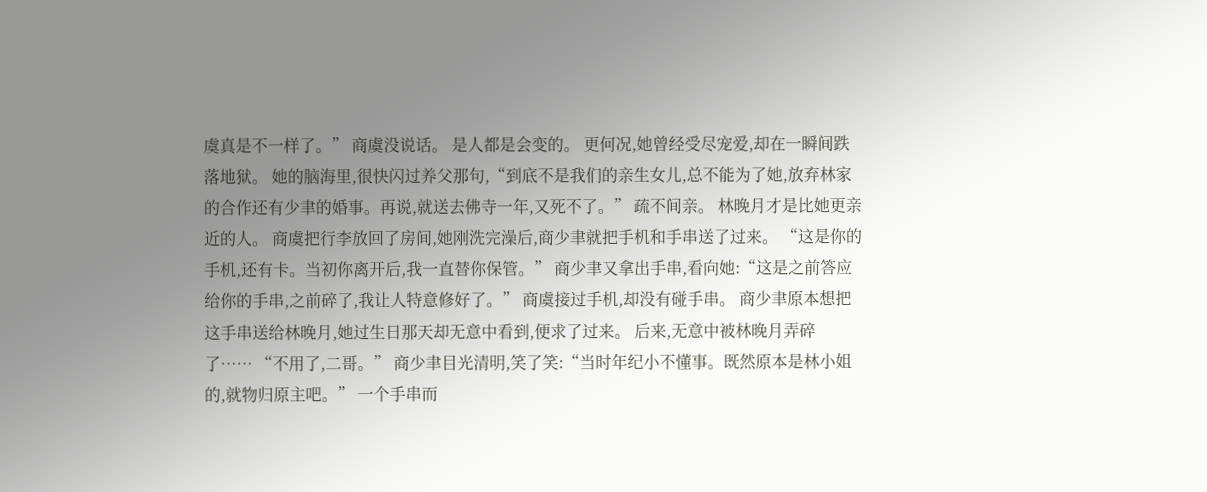虞真是不一样了。” 商虞没说话。 是人都是会变的。 更何况,她曾经受尽宠爱,却在一瞬间跌落地狱。 她的脑海里,很快闪过养父那句,“到底不是我们的亲生女儿,总不能为了她,放弃林家的合作还有少聿的婚事。再说,就送去佛寺一年,又死不了。” 疏不间亲。 林晚月才是比她更亲近的人。 商虞把行李放回了房间,她刚洗完澡后,商少聿就把手机和手串送了过来。 “这是你的手机,还有卡。当初你离开后,我一直替你保管。” 商少聿又拿出手串,看向她:“这是之前答应给你的手串,之前碎了,我让人特意修好了。” 商虞接过手机,却没有碰手串。 商少聿原本想把这手串送给林晚月,她过生日那天却无意中看到,便求了过来。 后来,无意中被林晚月弄碎了…… “不用了,二哥。” 商少聿目光清明,笑了笑:“当时年纪小不懂事。既然原本是林小姐的,就物归原主吧。” 一个手串而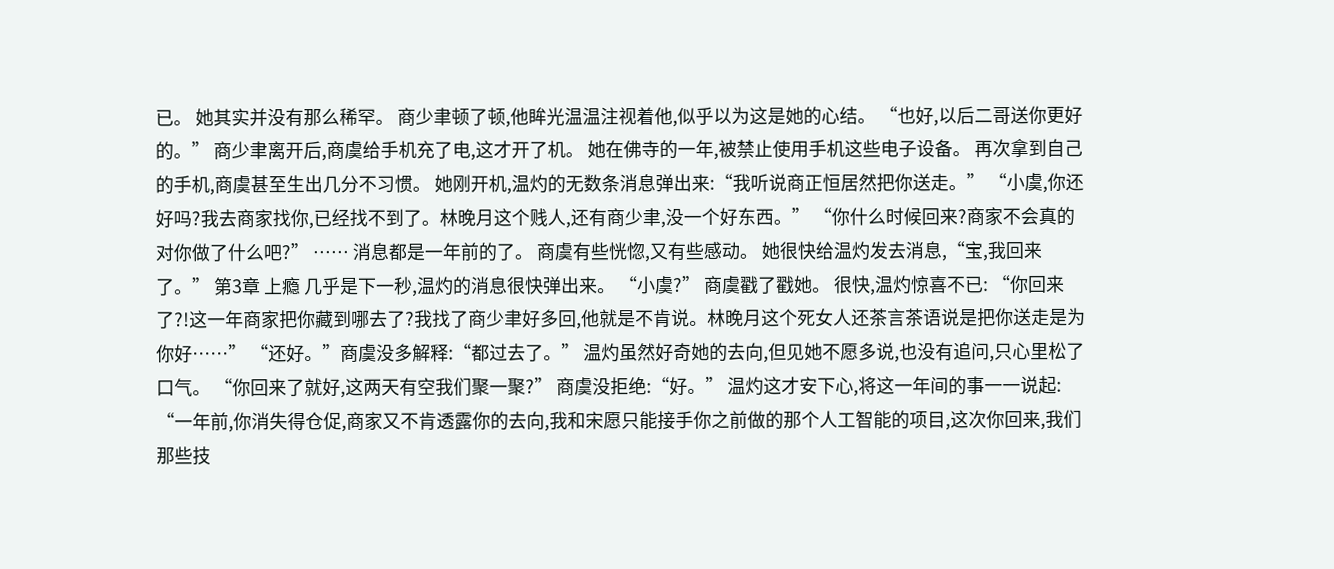已。 她其实并没有那么稀罕。 商少聿顿了顿,他眸光温温注视着他,似乎以为这是她的心结。 “也好,以后二哥送你更好的。” 商少聿离开后,商虞给手机充了电,这才开了机。 她在佛寺的一年,被禁止使用手机这些电子设备。 再次拿到自己的手机,商虞甚至生出几分不习惯。 她刚开机,温灼的无数条消息弹出来:“我听说商正恒居然把你送走。” “小虞,你还好吗?我去商家找你,已经找不到了。林晚月这个贱人,还有商少聿,没一个好东西。” “你什么时候回来?商家不会真的对你做了什么吧?” …… 消息都是一年前的了。 商虞有些恍惚,又有些感动。 她很快给温灼发去消息,“宝,我回来了。” 第3章 上瘾 几乎是下一秒,温灼的消息很快弹出来。 “小虞?” 商虞戳了戳她。 很快,温灼惊喜不已: “你回来了?!这一年商家把你藏到哪去了?我找了商少聿好多回,他就是不肯说。林晚月这个死女人还茶言茶语说是把你送走是为你好……” “还好。”商虞没多解释:“都过去了。” 温灼虽然好奇她的去向,但见她不愿多说,也没有追问,只心里松了口气。 “你回来了就好,这两天有空我们聚一聚?” 商虞没拒绝:“好。” 温灼这才安下心,将这一年间的事一一说起: “一年前,你消失得仓促,商家又不肯透露你的去向,我和宋愿只能接手你之前做的那个人工智能的项目,这次你回来,我们那些技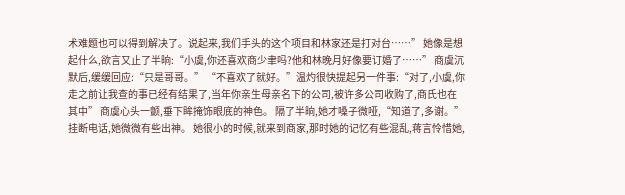术难题也可以得到解决了。说起来,我们手头的这个项目和林家还是打对台……” 她像是想起什么,欲言又止了半晌:“小虞,你还喜欢商少聿吗?他和林晚月好像要订婚了……” 商虞沉默后,缓缓回应:“只是哥哥。” “不喜欢了就好。”温灼很快提起另一件事:“对了,小虞,你走之前让我查的事已经有结果了,当年你亲生母亲名下的公司,被许多公司收购了,商氏也在其中” 商虞心头一颤,垂下眸掩饰眼底的神色。 隔了半晌,她才嗓子微哑,“知道了,多谢。” 挂断电话,她微微有些出神。 她很小的时候,就来到商家,那时她的记忆有些混乱,蒋言怜惜她,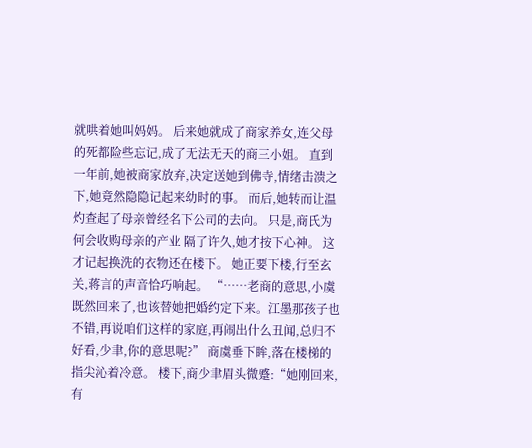就哄着她叫妈妈。 后来她就成了商家养女,连父母的死都险些忘记,成了无法无天的商三小姐。 直到一年前,她被商家放弃,决定送她到佛寺,情绪击溃之下,她竟然隐隐记起来幼时的事。 而后,她转而让温灼查起了母亲曾经名下公司的去向。 只是,商氏为何会收购母亲的产业 隔了许久,她才按下心神。 这才记起换洗的衣物还在楼下。 她正要下楼,行至玄关,蒋言的声音恰巧响起。 “……老商的意思,小虞既然回来了,也该替她把婚约定下来。江墨那孩子也不错,再说咱们这样的家庭,再闹出什么丑闻,总归不好看,少聿,你的意思呢?” 商虞垂下眸,落在楼梯的指尖沁着冷意。 楼下,商少聿眉头微蹙:“她刚回来,有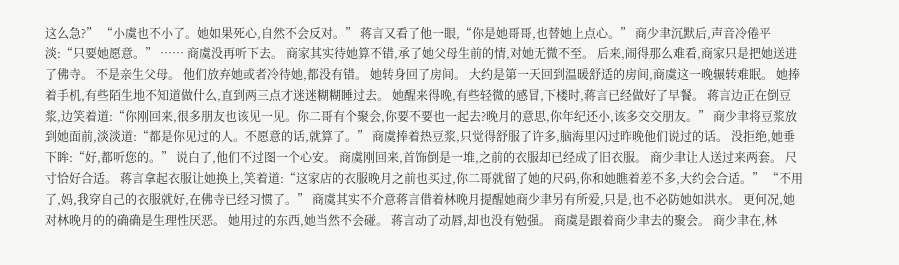这么急?” “小虞也不小了。她如果死心,自然不会反对。” 蒋言又看了他一眼,“你是她哥哥,也替她上点心。” 商少聿沉默后,声音冷倦平淡:“只要她愿意。” …… 商虞没再听下去。 商家其实待她算不错,承了她父母生前的情,对她无微不至。 后来,闹得那么难看,商家只是把她送进了佛寺。 不是亲生父母。 他们放弃她或者冷待她,都没有错。 她转身回了房间。 大约是第一天回到温暖舒适的房间,商虞这一晚辗转难眠。 她捧着手机,有些陌生地不知道做什么,直到两三点才迷迷糊糊睡过去。 她醒来得晚,有些轻微的感冒,下楼时,蒋言已经做好了早餐。 蒋言边正在倒豆浆,边笑着道:“你刚回来,很多朋友也该见一见。你二哥有个聚会,你要不要也一起去?晚月的意思,你年纪还小,该多交交朋友。” 商少聿将豆浆放到她面前,淡淡道:“都是你见过的人。不愿意的话,就算了。” 商虞捧着热豆浆,只觉得舒服了许多,脑海里闪过昨晚他们说过的话。 没拒绝,她垂下眸:“好,都听您的。” 说白了,他们不过图一个心安。 商虞刚回来,首饰倒是一堆,之前的衣服却已经成了旧衣服。 商少聿让人送过来两套。 尺寸恰好合适。 蒋言拿起衣服让她换上,笑着道:“这家店的衣服晚月之前也买过,你二哥就留了她的尺码,你和她瞧着差不多,大约会合适。” “不用了,妈,我穿自己的衣服就好,在佛寺已经习惯了。” 商虞其实不介意蒋言借着林晚月提醒她商少聿另有所爱,只是,也不必防她如洪水。 更何况,她对林晚月的的确确是生理性厌恶。 她用过的东西,她当然不会碰。 蒋言动了动唇,却也没有勉强。 商虞是跟着商少聿去的聚会。 商少聿在,林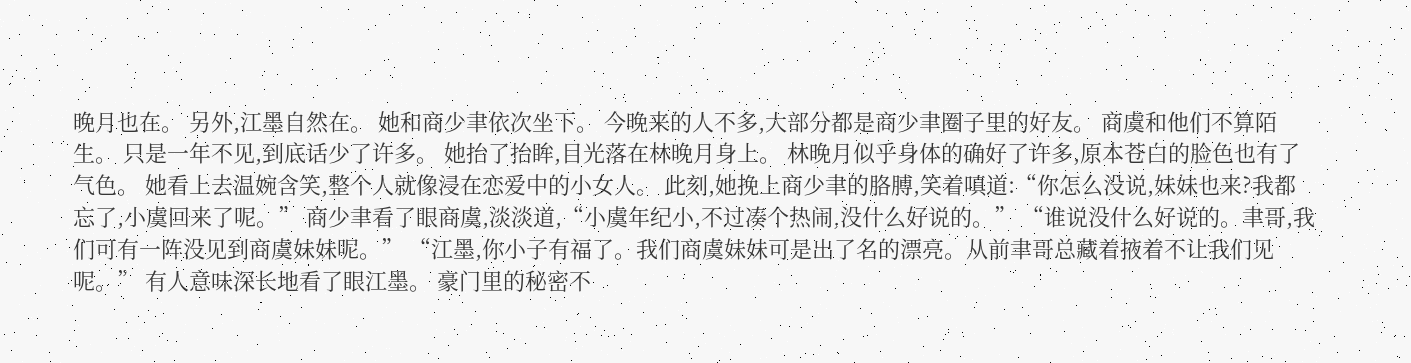晚月也在。 另外,江墨自然在。 她和商少聿依次坐下。 今晚来的人不多,大部分都是商少聿圈子里的好友。 商虞和他们不算陌生。 只是一年不见,到底话少了许多。 她抬了抬眸,目光落在林晚月身上。 林晚月似乎身体的确好了许多,原本苍白的脸色也有了气色。 她看上去温婉含笑,整个人就像浸在恋爱中的小女人。 此刻,她挽上商少聿的胳膊,笑着嗔道:“你怎么没说,妹妹也来?我都忘了,小虞回来了呢。” 商少聿看了眼商虞,淡淡道,“小虞年纪小,不过凑个热闹,没什么好说的。” “谁说没什么好说的。聿哥,我们可有一阵没见到商虞妹妹呢。” “江墨,你小子有福了。我们商虞妹妹可是出了名的漂亮。从前聿哥总藏着掖着不让我们见呢。” 有人意味深长地看了眼江墨。 豪门里的秘密不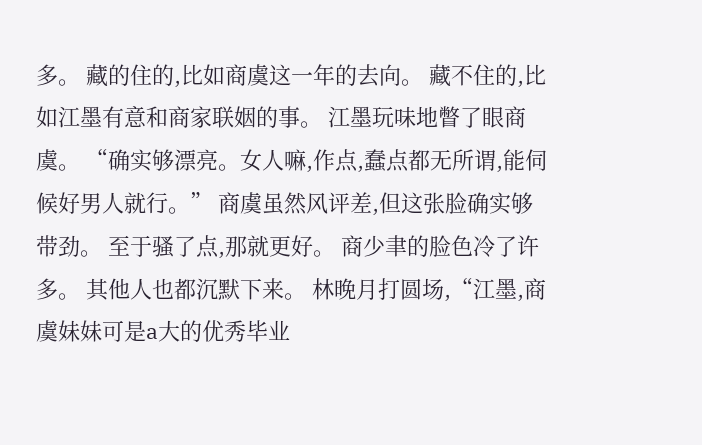多。 藏的住的,比如商虞这一年的去向。 藏不住的,比如江墨有意和商家联姻的事。 江墨玩味地瞥了眼商虞。 “确实够漂亮。女人嘛,作点,蠢点都无所谓,能伺候好男人就行。” 商虞虽然风评差,但这张脸确实够带劲。 至于骚了点,那就更好。 商少聿的脸色冷了许多。 其他人也都沉默下来。 林晚月打圆场,“江墨,商虞妹妹可是a大的优秀毕业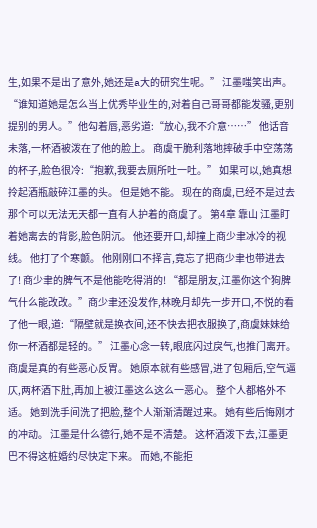生,如果不是出了意外,她还是a大的研究生呢。” 江墨嗤笑出声。 “谁知道她是怎么当上优秀毕业生的,对着自己哥哥都能发骚,更别提别的男人。”他勾着唇,恶劣道:“放心,我不介意……” 他话音未落,一杯酒被泼在了他的脸上。 商虞干脆利落地摔破手中空荡荡的杯子,脸色很冷:“抱歉,我要去厕所吐一吐。” 如果可以,她真想拎起酒瓶敲碎江墨的头。 但是她不能。 现在的商虞,已经不是过去那个可以无法无天都一直有人护着的商虞了。 第4章 靠山 江墨盯着她离去的背影,脸色阴沉。 他还要开口,却撞上商少聿冰冷的视线。 他打了个寒颤。 他刚刚口不择言,竟忘了把商少聿也带进去了! 商少聿的脾气不是他能吃得消的! “都是朋友,江墨你这个狗脾气什么能改改。”商少聿还没发作,林晚月却先一步开口,不悦的看了他一眼,道:“隔壁就是换衣间,还不快去把衣服换了,商虞妹妹给你一杯酒都是轻的。” 江墨心念一转,眼底闪过戾气,也推门离开。 商虞是真的有些恶心反胃。 她原本就有些感冒,进了包厢后,空气逼仄,两杯酒下肚,再加上被江墨这么这么一恶心。 整个人都格外不适。 她到洗手间洗了把脸,整个人渐渐清醒过来。 她有些后悔刚才的冲动。 江墨是什么德行,她不是不清楚。 这杯酒泼下去,江墨更巴不得这桩婚约尽快定下来。 而她,不能拒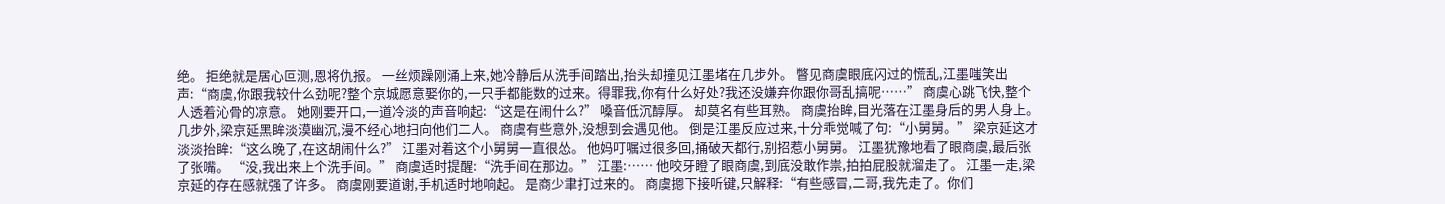绝。 拒绝就是居心叵测,恩将仇报。 一丝烦躁刚涌上来,她冷静后从洗手间踏出,抬头却撞见江墨堵在几步外。 瞥见商虞眼底闪过的慌乱,江墨嗤笑出声:“商虞,你跟我较什么劲呢?整个京城愿意娶你的,一只手都能数的过来。得罪我,你有什么好处?我还没嫌弃你跟你哥乱搞呢……” 商虞心跳飞快,整个人透着沁骨的凉意。 她刚要开口,一道冷淡的声音响起:“这是在闹什么?” 嗓音低沉醇厚。 却莫名有些耳熟。 商虞抬眸,目光落在江墨身后的男人身上。 几步外,梁京延黑眸淡漠幽沉,漫不经心地扫向他们二人。 商虞有些意外,没想到会遇见他。 倒是江墨反应过来,十分乖觉喊了句:“小舅舅。” 梁京延这才淡淡抬眸:“这么晚了,在这胡闹什么?” 江墨对着这个小舅舅一直很怂。 他妈叮嘱过很多回,捅破天都行,别招惹小舅舅。 江墨犹豫地看了眼商虞,最后张了张嘴。 “没,我出来上个洗手间。” 商虞适时提醒:“洗手间在那边。” 江墨:…… 他咬牙瞪了眼商虞,到底没敢作祟,拍拍屁股就溜走了。 江墨一走,梁京延的存在感就强了许多。 商虞刚要道谢,手机适时地响起。 是商少聿打过来的。 商虞摁下接听键,只解释:“有些感冒,二哥,我先走了。你们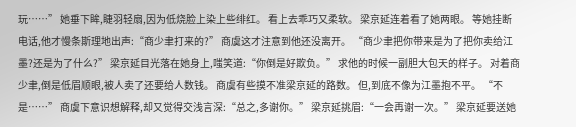玩……” 她垂下眸,睫羽轻扇,因为低烧脸上染上些绯红。 看上去乖巧又柔软。 梁京延连着看了她两眼。 等她挂断电话,他才慢条斯理地出声:“商少聿打来的?” 商虞这才注意到他还没离开。 “商少聿把你带来是为了把你卖给江墨?还是为了什么?” 梁京延目光落在她身上,嗤笑道:“你倒是好欺负。” 求他的时候一副胆大包天的样子。 对着商少聿,倒是低眉顺眼,被人卖了还要给人数钱。 商虞有些摸不准梁京延的路数。 但,到底不像为江墨抱不平。 “不是……” 商虞下意识想解释,却又觉得交浅言深:“总之,多谢你。” 梁京延挑眉:“一会再谢一次。” 梁京延要送她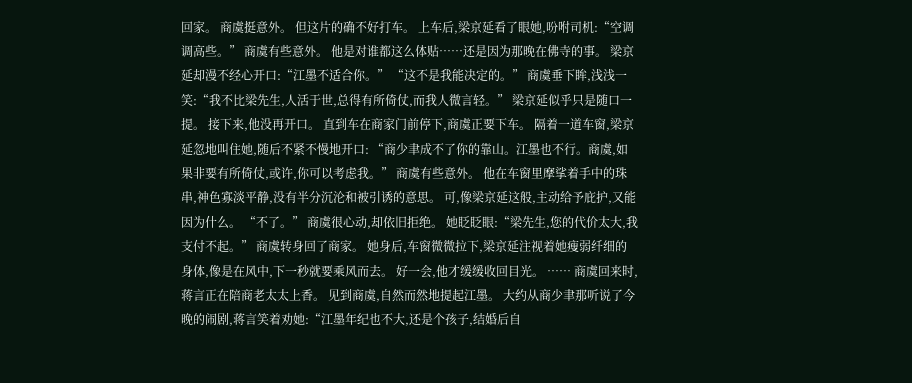回家。 商虞挺意外。 但这片的确不好打车。 上车后,梁京延看了眼她,吩咐司机:“空调调高些。” 商虞有些意外。 他是对谁都这么体贴……还是因为那晚在佛寺的事。 梁京延却漫不经心开口:“江墨不适合你。” “这不是我能决定的。” 商虞垂下眸,浅浅一笑:“我不比梁先生,人活于世,总得有所倚仗,而我人微言轻。” 梁京延似乎只是随口一提。 接下来,他没再开口。 直到车在商家门前停下,商虞正要下车。 隔着一道车窗,梁京延忽地叫住她,随后不紧不慢地开口: “商少聿成不了你的靠山。江墨也不行。商虞,如果非要有所倚仗,或许,你可以考虑我。” 商虞有些意外。 他在车窗里摩挲着手中的珠串,神色寡淡平静,没有半分沉沦和被引诱的意思。 可,像梁京延这般,主动给予庇护,又能因为什么。 “不了。” 商虞很心动,却依旧拒绝。 她眨眨眼:“梁先生,您的代价太大,我支付不起。” 商虞转身回了商家。 她身后,车窗微微拉下,梁京延注视着她瘦弱纤细的身体,像是在风中,下一秒就要乘风而去。 好一会,他才缓缓收回目光。 …… 商虞回来时,蒋言正在陪商老太太上香。 见到商虞,自然而然地提起江墨。 大约从商少聿那听说了今晚的闹剧,蒋言笑着劝她:“江墨年纪也不大,还是个孩子,结婚后自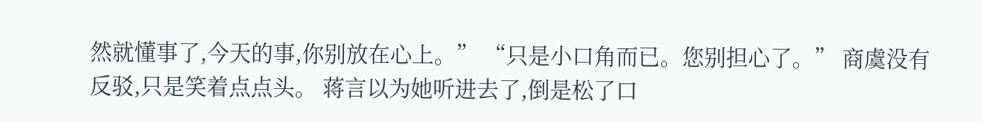然就懂事了,今天的事,你别放在心上。” “只是小口角而已。您别担心了。” 商虞没有反驳,只是笑着点点头。 蒋言以为她听进去了,倒是松了口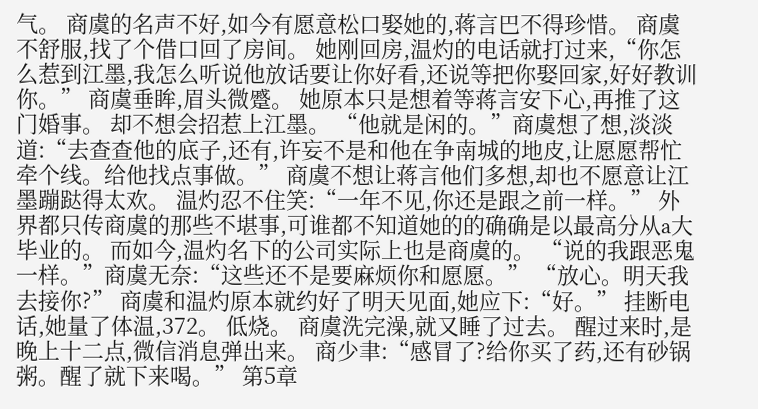气。 商虞的名声不好,如今有愿意松口娶她的,蒋言巴不得珍惜。 商虞不舒服,找了个借口回了房间。 她刚回房,温灼的电话就打过来,“你怎么惹到江墨,我怎么听说他放话要让你好看,还说等把你娶回家,好好教训你。” 商虞垂眸,眉头微蹙。 她原本只是想着等蒋言安下心,再推了这门婚事。 却不想会招惹上江墨。 “他就是闲的。”商虞想了想,淡淡道:“去查查他的底子,还有,许妄不是和他在争南城的地皮,让愿愿帮忙牵个线。给他找点事做。” 商虞不想让蒋言他们多想,却也不愿意让江墨蹦跶得太欢。 温灼忍不住笑:“一年不见,你还是跟之前一样。” 外界都只传商虞的那些不堪事,可谁都不知道她的的确确是以最高分从a大毕业的。 而如今,温灼名下的公司实际上也是商虞的。 “说的我跟恶鬼一样。”商虞无奈:“这些还不是要麻烦你和愿愿。” “放心。明天我去接你?” 商虞和温灼原本就约好了明天见面,她应下:“好。” 挂断电话,她量了体温,372。 低烧。 商虞洗完澡,就又睡了过去。 醒过来时,是晚上十二点,微信消息弹出来。 商少聿:“感冒了?给你买了药,还有砂锅粥。醒了就下来喝。” 第5章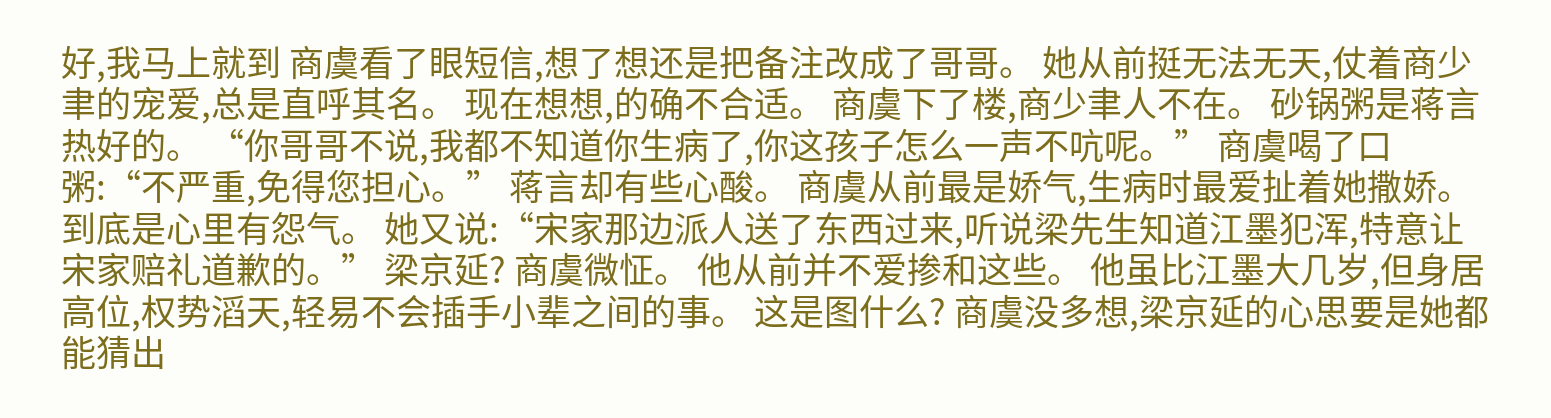好,我马上就到 商虞看了眼短信,想了想还是把备注改成了哥哥。 她从前挺无法无天,仗着商少聿的宠爱,总是直呼其名。 现在想想,的确不合适。 商虞下了楼,商少聿人不在。 砂锅粥是蒋言热好的。 “你哥哥不说,我都不知道你生病了,你这孩子怎么一声不吭呢。” 商虞喝了口粥:“不严重,免得您担心。” 蒋言却有些心酸。 商虞从前最是娇气,生病时最爱扯着她撒娇。 到底是心里有怨气。 她又说:“宋家那边派人送了东西过来,听说梁先生知道江墨犯浑,特意让宋家赔礼道歉的。” 梁京延? 商虞微怔。 他从前并不爱掺和这些。 他虽比江墨大几岁,但身居高位,权势滔天,轻易不会插手小辈之间的事。 这是图什么? 商虞没多想,梁京延的心思要是她都能猜出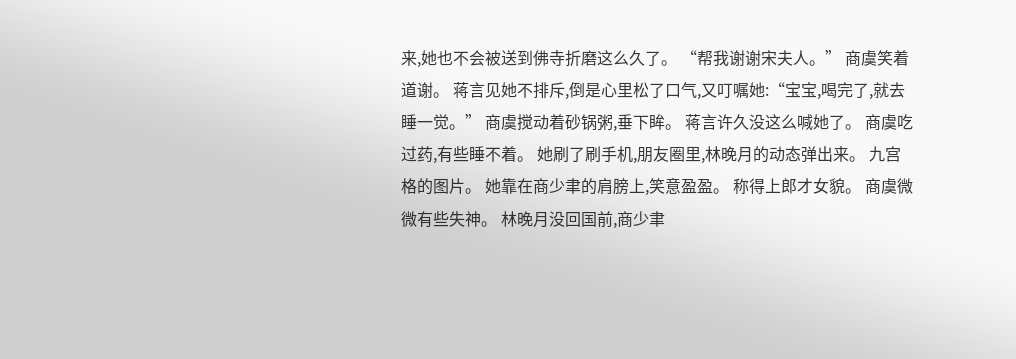来,她也不会被送到佛寺折磨这么久了。 “帮我谢谢宋夫人。” 商虞笑着道谢。 蒋言见她不排斥,倒是心里松了口气,又叮嘱她:“宝宝,喝完了,就去睡一觉。” 商虞搅动着砂锅粥,垂下眸。 蒋言许久没这么喊她了。 商虞吃过药,有些睡不着。 她刷了刷手机,朋友圈里,林晚月的动态弹出来。 九宫格的图片。 她靠在商少聿的肩膀上,笑意盈盈。 称得上郎才女貌。 商虞微微有些失神。 林晚月没回国前,商少聿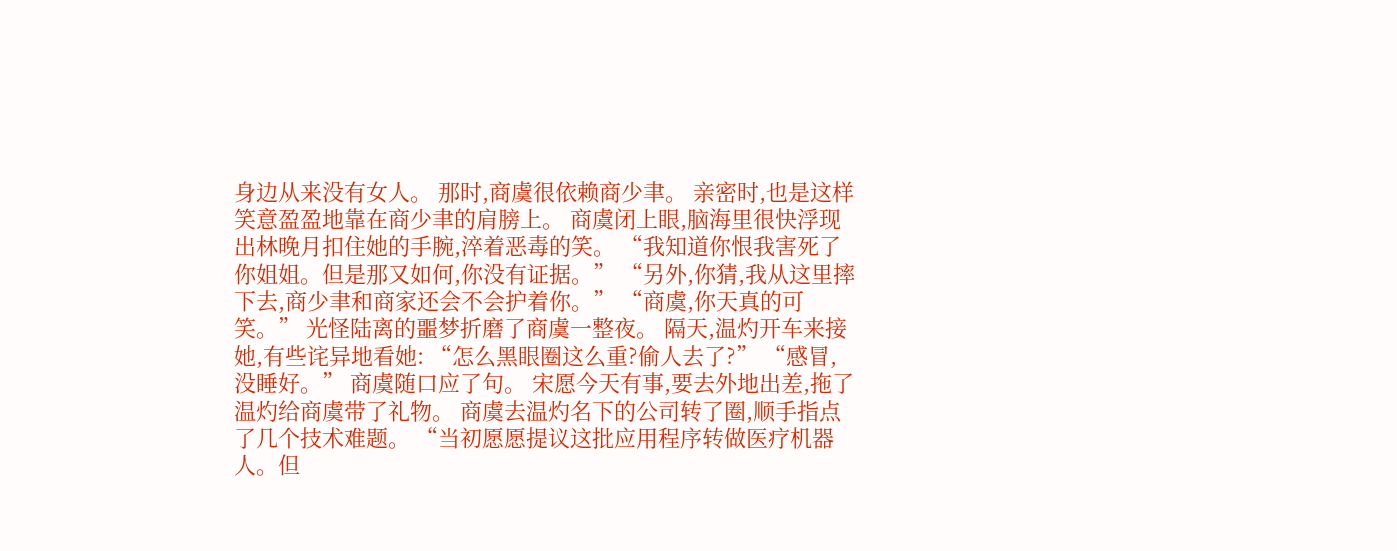身边从来没有女人。 那时,商虞很依赖商少聿。 亲密时,也是这样笑意盈盈地靠在商少聿的肩膀上。 商虞闭上眼,脑海里很快浮现出林晚月扣住她的手腕,淬着恶毒的笑。 “我知道你恨我害死了你姐姐。但是那又如何,你没有证据。” “另外,你猜,我从这里摔下去,商少聿和商家还会不会护着你。” “商虞,你天真的可笑。” 光怪陆离的噩梦折磨了商虞一整夜。 隔天,温灼开车来接她,有些诧异地看她: “怎么黑眼圈这么重?偷人去了?” “感冒,没睡好。” 商虞随口应了句。 宋愿今天有事,要去外地出差,拖了温灼给商虞带了礼物。 商虞去温灼名下的公司转了圈,顺手指点了几个技术难题。 “当初愿愿提议这批应用程序转做医疗机器人。但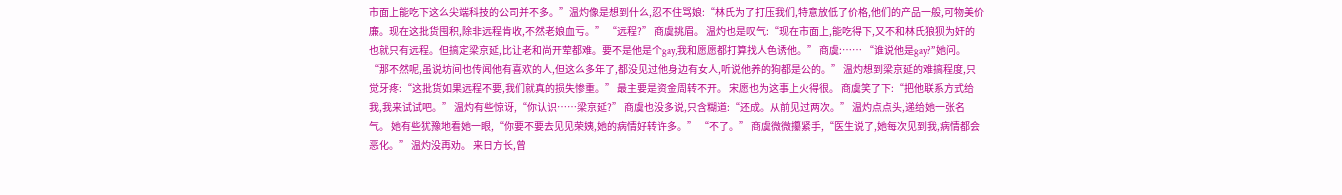市面上能吃下这么尖端科技的公司并不多。”温灼像是想到什么,忍不住骂娘:“林氏为了打压我们,特意放低了价格,他们的产品一般,可物美价廉。现在这批货囤积,除非远程肯收,不然老娘血亏。” “远程?” 商虞挑眉。 温灼也是叹气:“现在市面上,能吃得下,又不和林氏狼狈为奸的也就只有远程。但搞定梁京延,比让老和尚开荤都难。要不是他是个gay,我和愿愿都打算找人色诱他。” 商虞:…… “谁说他是gay?”她问。 “那不然呢,虽说坊间也传闻他有喜欢的人,但这么多年了,都没见过他身边有女人,听说他养的狗都是公的。” 温灼想到梁京延的难搞程度,只觉牙疼:“这批货如果远程不要,我们就真的损失惨重。” 最主要是资金周转不开。 宋愿也为这事上火得很。 商虞笑了下:“把他联系方式给我,我来试试吧。” 温灼有些惊讶,“你认识……梁京延?” 商虞也没多说,只含糊道:“还成。从前见过两次。” 温灼点点头,递给她一张名气。 她有些犹豫地看她一眼,“你要不要去见见荣姨,她的病情好转许多。” “不了。” 商虞微微攥紧手,“医生说了,她每次见到我,病情都会恶化。” 温灼没再劝。 来日方长,曾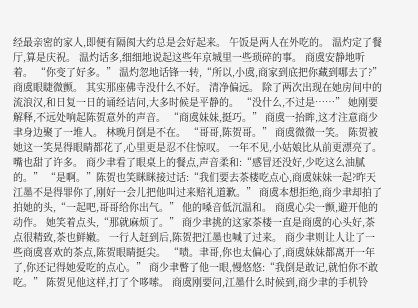经最亲密的家人,即便有隔阂大约总是会好起来。 午饭是两人在外吃的。 温灼定了餐厅,算是庆祝。 温灼话多,细细地说起这些年京城里一些琐碎的事。 商虞安静地听着。 “你变了好多。” 温灼忽地话锋一转,“所以,小虞,商家到底把你藏到哪去了?” 商虞眼睫微颤。 其实那座佛寺没什么不好。 清净偏远。 除了两次出现在她房间中的流浪汉,和日复一日的诵经诘问,大多时候是平静的。 “没什么,不过是……” 她刚要解释,不远处响起陈贺意外的声音。 “商虞妹妹,挺巧。” 商虞一抬眸,这才注意商少聿身边聚了一堆人。 林晚月倒是不在。 “哥哥,陈贺哥。” 商虞微微一笑。 陈贺被她这一笑晃得眼睛都花了,心里更是忍不住惊叹。 一年不见,小姑娘比从前更漂亮了。 嘴也甜了许多。 商少聿看了眼桌上的餐点,声音柔和:“感冒还没好,少吃这么油腻的。” “是啊。”陈贺也笑眯眯接过话:“我们要去茶楼吃点心,商虞妹妹一起?昨天江墨不是得罪你了,刚好一会儿把他叫过来赔礼道歉。” 商虞本想拒绝,商少聿却拍了拍她的头,“一起吧,哥哥给你出气。” 他的嗓音低沉温和。 商虞心尖一颤,避开他的动作。 她笑着点头,“那就麻烦了。” 商少聿挑的这家茶楼一直是商虞的心头好,茶点很精致,茶也鲜嫩。 一行人赶到后,陈贺把江墨也喊了过来。 商少聿则让人让了一些商虞喜欢的茶点,陈贺眼睛挺尖。 “啧。聿哥,你也太偏心了,商虞妹妹都离开一年了,你还记得她爱吃的点心。” 商少聿瞥了他一眼,慢悠悠:“我倒是敢记,就怕你不敢吃。” 陈贺见他这样,打了个哆嗦。 商虞刚要问,江墨什么时候到,商少聿的手机铃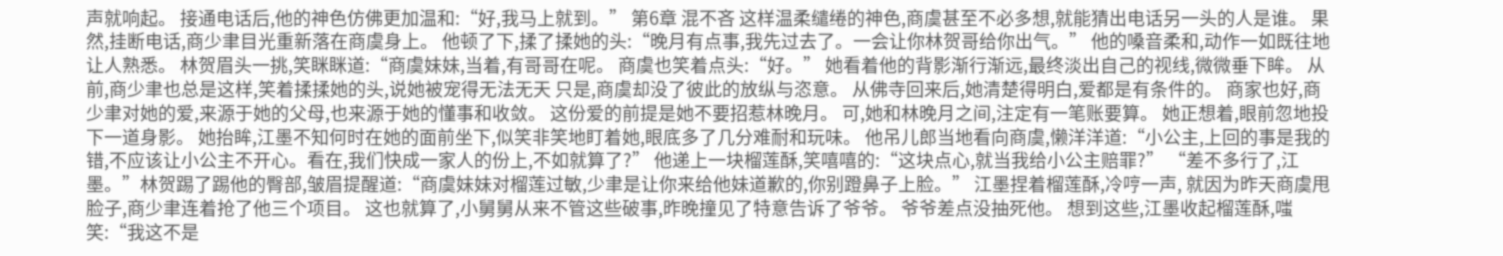声就响起。 接通电话后,他的神色仿佛更加温和:“好,我马上就到。” 第6章 混不吝 这样温柔缱绻的神色,商虞甚至不必多想,就能猜出电话另一头的人是谁。 果然,挂断电话,商少聿目光重新落在商虞身上。 他顿了下,揉了揉她的头:“晚月有点事,我先过去了。一会让你林贺哥给你出气。” 他的嗓音柔和,动作一如既往地让人熟悉。 林贺眉头一挑,笑眯眯道:“商虞妹妹,当着,有哥哥在呢。 商虞也笑着点头:“好。” 她看着他的背影渐行渐远,最终淡出自己的视线,微微垂下眸。 从前,商少聿也总是这样,笑着揉揉她的头,说她被宠得无法无天 只是,商虞却没了彼此的放纵与恣意。 从佛寺回来后,她清楚得明白,爱都是有条件的。 商家也好,商少聿对她的爱,来源于她的父母,也来源于她的懂事和收敛。 这份爱的前提是她不要招惹林晚月。 可,她和林晚月之间,注定有一笔账要算。 她正想着,眼前忽地投下一道身影。 她抬眸,江墨不知何时在她的面前坐下,似笑非笑地盯着她,眼底多了几分难耐和玩味。 他吊儿郎当地看向商虞,懒洋洋道:“小公主,上回的事是我的错,不应该让小公主不开心。看在,我们快成一家人的份上,不如就算了?” 他递上一块榴莲酥,笑嘻嘻的:“这块点心,就当我给小公主赔罪?” “差不多行了,江墨。”林贺踢了踢他的臀部,皱眉提醒道:“商虞妹妹对榴莲过敏,少聿是让你来给他妹道歉的,你别蹬鼻子上脸。” 江墨捏着榴莲酥,冷哼一声, 就因为昨天商虞甩脸子,商少聿连着抢了他三个项目。 这也就算了,小舅舅从来不管这些破事,昨晚撞见了特意告诉了爷爷。 爷爷差点没抽死他。 想到这些,江墨收起榴莲酥,嗤笑:“我这不是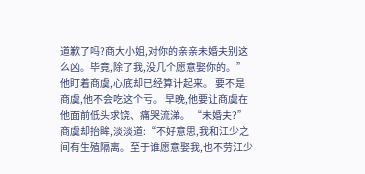道歉了吗?商大小姐,对你的亲亲未婚夫别这么凶。毕竟,除了我,没几个愿意娶你的。” 他盯着商虞,心底却已经算计起来。 要不是商虞,他不会吃这个亏。 早晚,他要让商虞在他面前低头求饶、痛哭流涕。 “未婚夫?”商虞却抬眸,淡淡道:“不好意思,我和江少之间有生殖隔离。至于谁愿意娶我,也不劳江少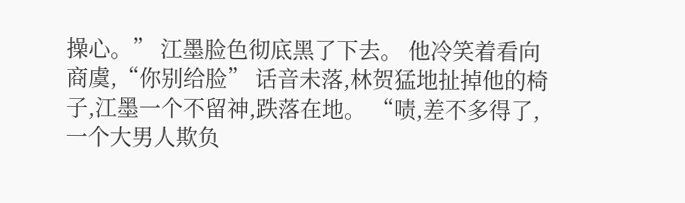操心。” 江墨脸色彻底黑了下去。 他冷笑着看向商虞,“你别给脸” 话音未落,林贺猛地扯掉他的椅子,江墨一个不留神,跌落在地。 “啧,差不多得了,一个大男人欺负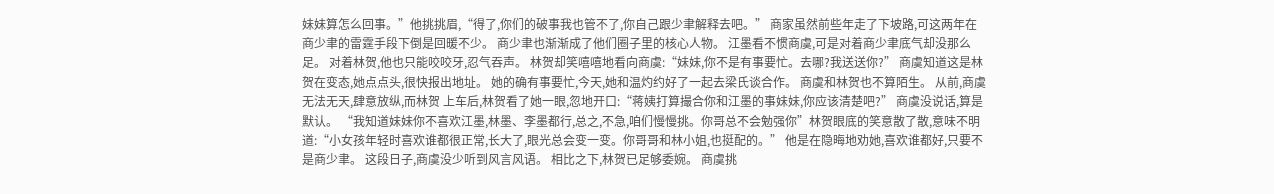妹妹算怎么回事。”他挑挑眉,“得了,你们的破事我也管不了,你自己跟少聿解释去吧。” 商家虽然前些年走了下坡路,可这两年在商少聿的雷霆手段下倒是回暖不少。 商少聿也渐渐成了他们圈子里的核心人物。 江墨看不惯商虞,可是对着商少聿底气却没那么足。 对着林贺,他也只能咬咬牙,忍气吞声。 林贺却笑嘻嘻地看向商虞:“妹妹,你不是有事要忙。去哪?我送送你?” 商虞知道这是林贺在变态,她点点头,很快报出地址。 她的确有事要忙,今天,她和温灼约好了一起去梁氏谈合作。 商虞和林贺也不算陌生。 从前,商虞无法无天,肆意放纵,而林贺 上车后,林贺看了她一眼,忽地开口:“蒋姨打算撮合你和江墨的事妹妹,你应该清楚吧?” 商虞没说话,算是默认。 “我知道妹妹你不喜欢江墨,林墨、李墨都行,总之,不急,咱们慢慢挑。你哥总不会勉强你”林贺眼底的笑意散了散,意味不明道:“小女孩年轻时喜欢谁都很正常,长大了,眼光总会变一变。你哥哥和林小姐,也挺配的。” 他是在隐晦地劝她,喜欢谁都好,只要不是商少聿。 这段日子,商虞没少听到风言风语。 相比之下,林贺已足够委婉。 商虞挑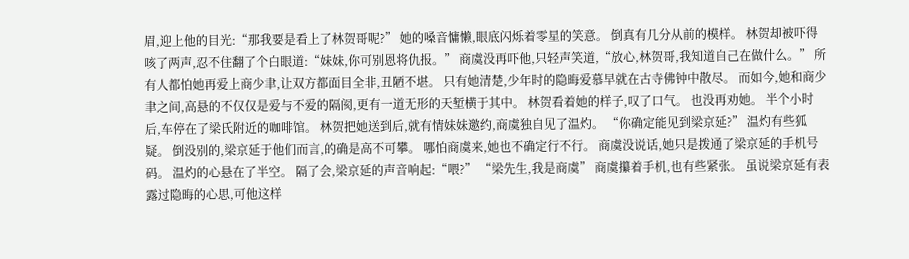眉,迎上他的目光:“那我要是看上了林贺哥呢?” 她的嗓音慵懒,眼底闪烁着零星的笑意。 倒真有几分从前的模样。 林贺却被吓得咳了两声,忍不住翻了个白眼道:“妹妹,你可别恩将仇报。” 商虞没再吓他,只轻声笑道,“放心,林贺哥,我知道自己在做什么。” 所有人都怕她再爱上商少聿,让双方都面目全非,丑陋不堪。 只有她清楚,少年时的隐晦爱慕早就在古寺佛钟中散尽。 而如今,她和商少聿之间,高悬的不仅仅是爱与不爱的隔阂,更有一道无形的天堑横于其中。 林贺看着她的样子,叹了口气。 也没再劝她。 半个小时后,车停在了梁氏附近的咖啡馆。 林贺把她送到后,就有情妹妹邀约,商虞独自见了温灼。 “你确定能见到梁京延?” 温灼有些狐疑。 倒没别的,梁京延于他们而言,的确是高不可攀。 哪怕商虞来,她也不确定行不行。 商虞没说话,她只是拨通了梁京延的手机号码。 温灼的心悬在了半空。 隔了会,梁京延的声音响起:“喂?” “梁先生,我是商虞” 商虞攥着手机,也有些紧张。 虽说梁京延有表露过隐晦的心思,可他这样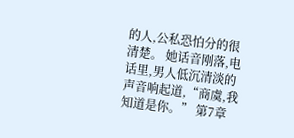的人,公私恐怕分的很清楚。 她话音刚落,电话里,男人低沉清淡的声音响起道,“商虞,我知道是你。” 第7章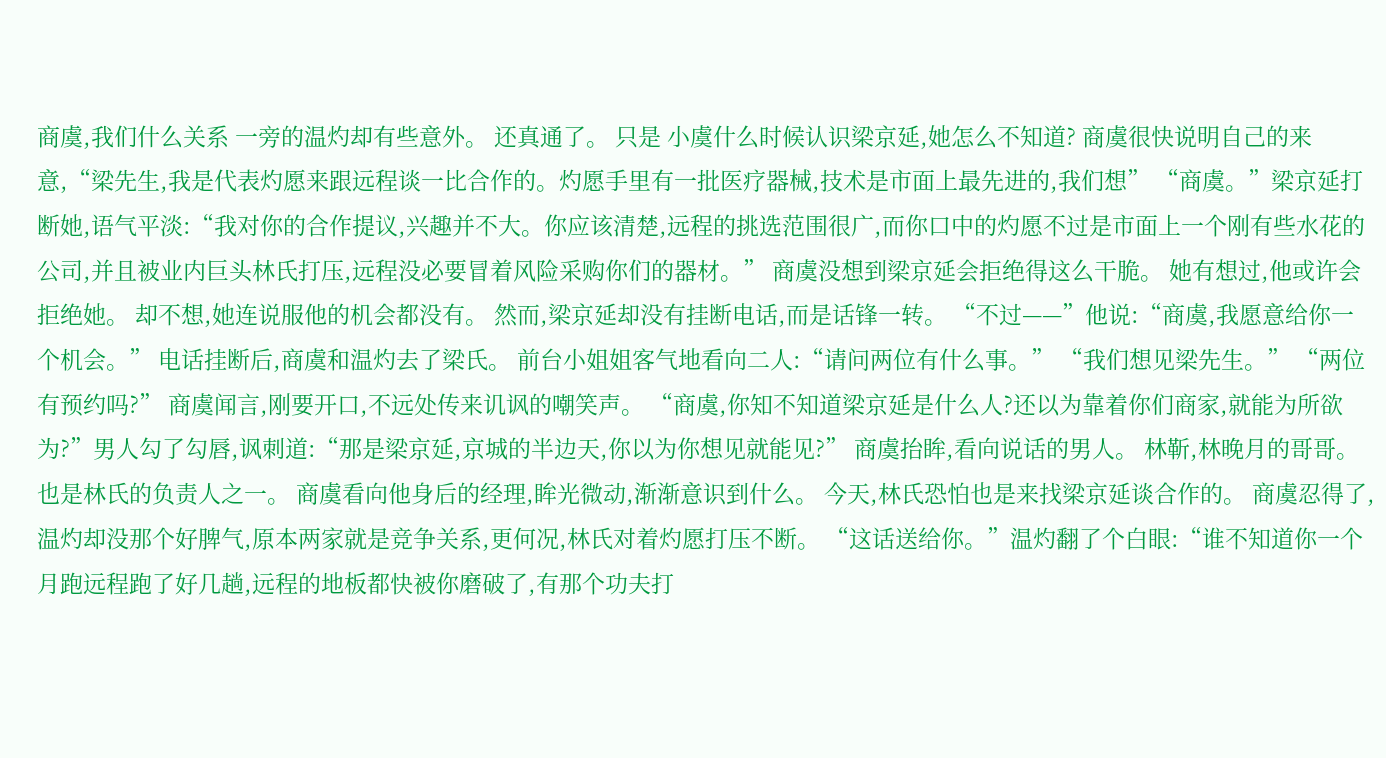商虞,我们什么关系 一旁的温灼却有些意外。 还真通了。 只是 小虞什么时候认识梁京延,她怎么不知道? 商虞很快说明自己的来意,“梁先生,我是代表灼愿来跟远程谈一比合作的。灼愿手里有一批医疗器械,技术是市面上最先进的,我们想” “商虞。”梁京延打断她,语气平淡:“我对你的合作提议,兴趣并不大。你应该清楚,远程的挑选范围很广,而你口中的灼愿不过是市面上一个刚有些水花的公司,并且被业内巨头林氏打压,远程没必要冒着风险采购你们的器材。” 商虞没想到梁京延会拒绝得这么干脆。 她有想过,他或许会拒绝她。 却不想,她连说服他的机会都没有。 然而,梁京延却没有挂断电话,而是话锋一转。 “不过——”他说:“商虞,我愿意给你一个机会。” 电话挂断后,商虞和温灼去了梁氏。 前台小姐姐客气地看向二人:“请问两位有什么事。” “我们想见梁先生。” “两位有预约吗?” 商虞闻言,刚要开口,不远处传来讥讽的嘲笑声。 “商虞,你知不知道梁京延是什么人?还以为靠着你们商家,就能为所欲为?”男人勾了勾唇,讽刺道:“那是梁京延,京城的半边天,你以为你想见就能见?” 商虞抬眸,看向说话的男人。 林靳,林晚月的哥哥。 也是林氏的负责人之一。 商虞看向他身后的经理,眸光微动,渐渐意识到什么。 今天,林氏恐怕也是来找梁京延谈合作的。 商虞忍得了,温灼却没那个好脾气,原本两家就是竞争关系,更何况,林氏对着灼愿打压不断。 “这话送给你。”温灼翻了个白眼:“谁不知道你一个月跑远程跑了好几趟,远程的地板都快被你磨破了,有那个功夫打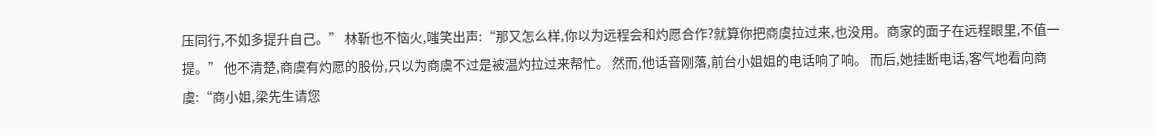压同行,不如多提升自己。” 林靳也不恼火,嗤笑出声:“那又怎么样,你以为远程会和灼愿合作?就算你把商虞拉过来,也没用。商家的面子在远程眼里,不值一提。” 他不清楚,商虞有灼愿的股份,只以为商虞不过是被温灼拉过来帮忙。 然而,他话音刚落,前台小姐姐的电话响了响。 而后,她挂断电话,客气地看向商虞:“商小姐,梁先生请您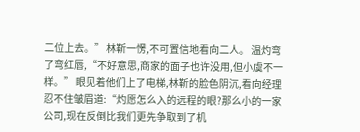二位上去。” 林靳一愣,不可置信地看向二人。 温灼弯了弯红唇,“不好意思,商家的面子也许没用,但小虞不一样。” 眼见着他们上了电梯,林靳的脸色阴沉,看向经理忍不住皱眉道:“灼愿怎么入的远程的眼?那么小的一家公司,现在反倒比我们更先争取到了机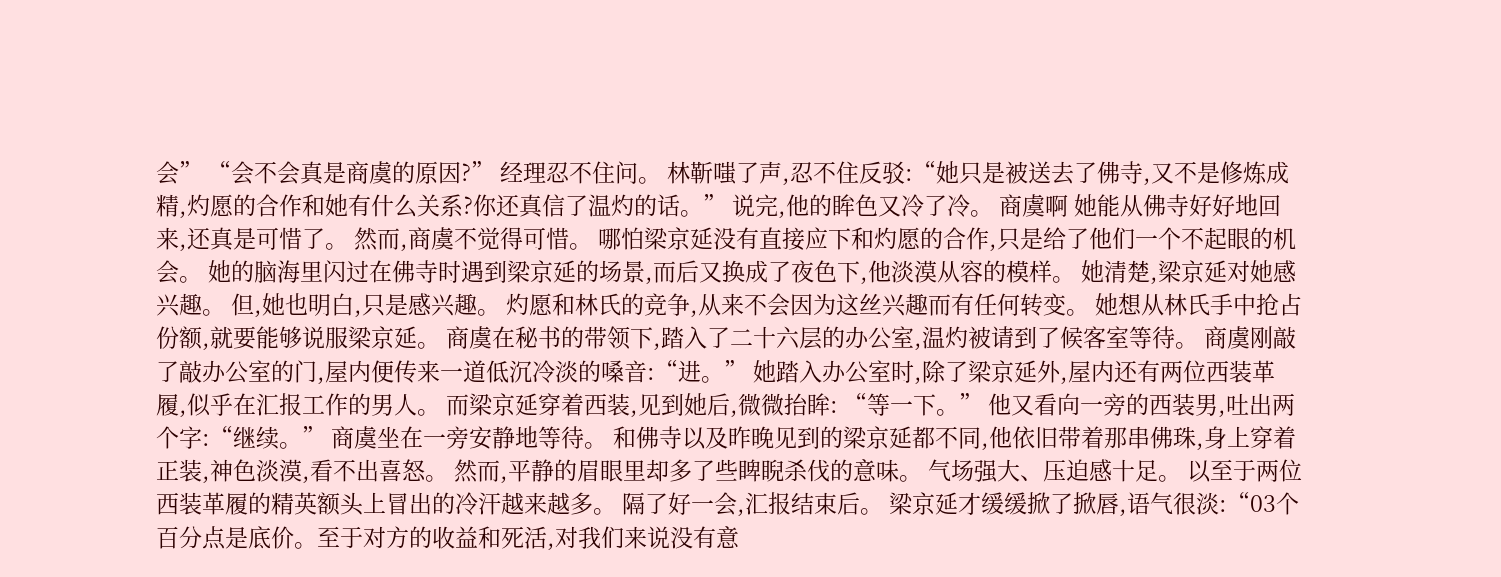会” “会不会真是商虞的原因?” 经理忍不住问。 林靳嗤了声,忍不住反驳:“她只是被送去了佛寺,又不是修炼成精,灼愿的合作和她有什么关系?你还真信了温灼的话。” 说完,他的眸色又冷了冷。 商虞啊 她能从佛寺好好地回来,还真是可惜了。 然而,商虞不觉得可惜。 哪怕梁京延没有直接应下和灼愿的合作,只是给了他们一个不起眼的机会。 她的脑海里闪过在佛寺时遇到梁京延的场景,而后又换成了夜色下,他淡漠从容的模样。 她清楚,梁京延对她感兴趣。 但,她也明白,只是感兴趣。 灼愿和林氏的竞争,从来不会因为这丝兴趣而有任何转变。 她想从林氏手中抢占份额,就要能够说服梁京延。 商虞在秘书的带领下,踏入了二十六层的办公室,温灼被请到了候客室等待。 商虞刚敲了敲办公室的门,屋内便传来一道低沉冷淡的嗓音:“进。” 她踏入办公室时,除了梁京延外,屋内还有两位西装革履,似乎在汇报工作的男人。 而梁京延穿着西装,见到她后,微微抬眸: “等一下。” 他又看向一旁的西装男,吐出两个字:“继续。” 商虞坐在一旁安静地等待。 和佛寺以及昨晚见到的梁京延都不同,他依旧带着那串佛珠,身上穿着正装,神色淡漠,看不出喜怒。 然而,平静的眉眼里却多了些睥睨杀伐的意味。 气场强大、压迫感十足。 以至于两位西装革履的精英额头上冒出的冷汗越来越多。 隔了好一会,汇报结束后。 梁京延才缓缓掀了掀唇,语气很淡:“03个百分点是底价。至于对方的收益和死活,对我们来说没有意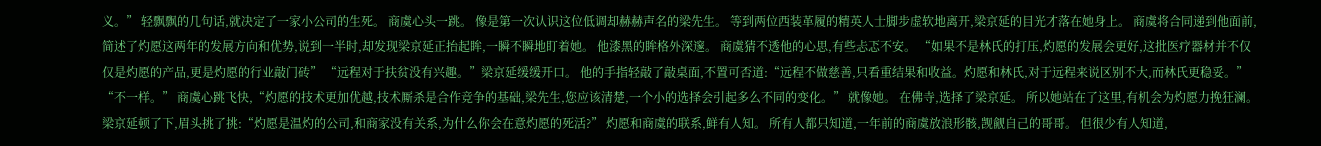义。” 轻飘飘的几句话,就决定了一家小公司的生死。 商虞心头一跳。 像是第一次认识这位低调却赫赫声名的梁先生。 等到两位西装革履的精英人士脚步虚软地离开,梁京延的目光才落在她身上。 商虞将合同递到他面前,简述了灼愿这两年的发展方向和优势,说到一半时,却发现梁京延正抬起眸,一瞬不瞬地盯着她。 他漆黑的眸格外深邃。 商虞猜不透他的心思,有些忐忑不安。 “如果不是林氏的打压,灼愿的发展会更好,这批医疗器材并不仅仅是灼愿的产品,更是灼愿的行业敲门砖” “远程对于扶贫没有兴趣。”梁京延缓缓开口。 他的手指轻敲了敲桌面,不置可否道:“远程不做慈善,只看重结果和收益。灼愿和林氏,对于远程来说区别不大,而林氏更稳妥。” “不一样。” 商虞心跳飞快,“灼愿的技术更加优越,技术厮杀是合作竞争的基础,梁先生,您应该清楚,一个小的选择会引起多么不同的变化。” 就像她。 在佛寺,选择了梁京延。 所以她站在了这里,有机会为灼愿力挽狂澜。 梁京延顿了下,眉头挑了挑:“灼愿是温灼的公司,和商家没有关系,为什么你会在意灼愿的死活?” 灼愿和商虞的联系,鲜有人知。 所有人都只知道,一年前的商虞放浪形骸,觊觎自己的哥哥。 但很少有人知道,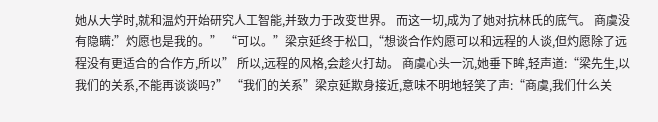她从大学时,就和温灼开始研究人工智能,并致力于改变世界。 而这一切,成为了她对抗林氏的底气。 商虞没有隐瞒:”灼愿也是我的。” “可以。”梁京延终于松口,“想谈合作灼愿可以和远程的人谈,但灼愿除了远程没有更适合的合作方,所以” 所以,远程的风格,会趁火打劫。 商虞心头一沉,她垂下眸,轻声道:“梁先生,以我们的关系,不能再谈谈吗?” “我们的关系”梁京延欺身接近,意味不明地轻笑了声:“商虞,我们什么关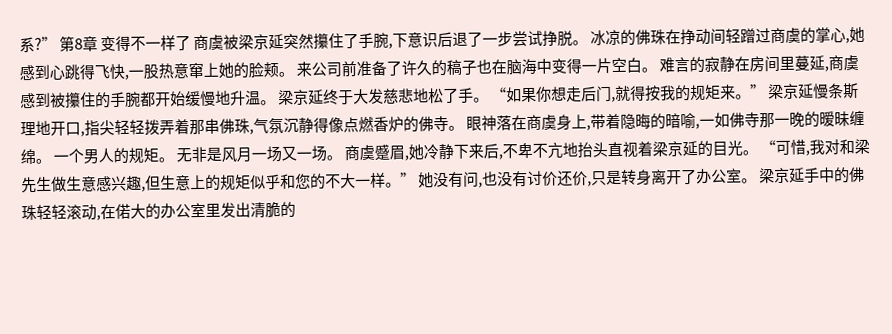系?” 第8章 变得不一样了 商虞被梁京延突然攥住了手腕,下意识后退了一步尝试挣脱。 冰凉的佛珠在挣动间轻蹭过商虞的掌心,她感到心跳得飞快,一股热意窜上她的脸颊。 来公司前准备了许久的稿子也在脑海中变得一片空白。 难言的寂静在房间里蔓延,商虞感到被攥住的手腕都开始缓慢地升温。 梁京延终于大发慈悲地松了手。 “如果你想走后门,就得按我的规矩来。” 梁京延慢条斯理地开口,指尖轻轻拨弄着那串佛珠,气氛沉静得像点燃香炉的佛寺。 眼神落在商虞身上,带着隐晦的暗喻,一如佛寺那一晚的暧昧缠绵。 一个男人的规矩。 无非是风月一场又一场。 商虞蹙眉,她冷静下来后,不卑不亢地抬头直视着梁京延的目光。 “可惜,我对和梁先生做生意感兴趣,但生意上的规矩似乎和您的不大一样。” 她没有问,也没有讨价还价,只是转身离开了办公室。 梁京延手中的佛珠轻轻滚动,在偌大的办公室里发出清脆的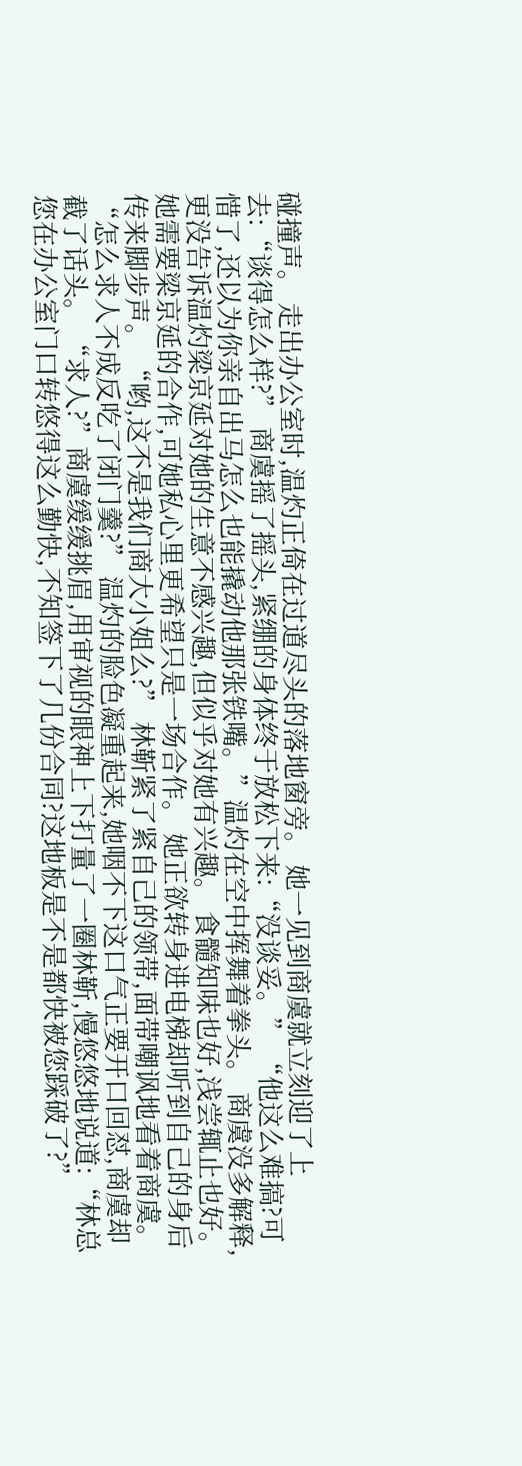碰撞声。 走出办公室时,温灼正倚在过道尽头的落地窗旁。 她一见到商虞就立刻迎了上去:“谈得怎么样?” 商虞摇了摇头,紧绷的身体终于放松下来:“没谈妥。” “他这么难搞?可惜了,还以为你亲自出马怎么也能撬动他那张铁嘴。”温灼在空中挥舞着拳头。 商虞没多解释,更没告诉温灼梁京延对她的生意不感兴趣,但似乎对她有兴趣。 食髓知味也好,浅尝辄止也好。 她需要梁京延的合作,可她私心里更希望只是一场合作。 她正欲转身进电梯却听到自己的身后传来脚步声。 “哟,这不是我们商大小姐么?” 林靳紧了紧自己的领带,面带嘲讽地看着商虞。 “怎么求人不成反吃了闭门羹?” 温灼的脸色凝重起来,她咽不下这口气正要开口回怼,商虞却截了话头。 “求人?”商虞缓缓挑眉,用审视的眼神上下打量了一圈林靳,慢悠悠地说道:“林总您在办公室门口转悠得这么勤快,不知签下了几份合同?这地板是不是都快被您踩破了?”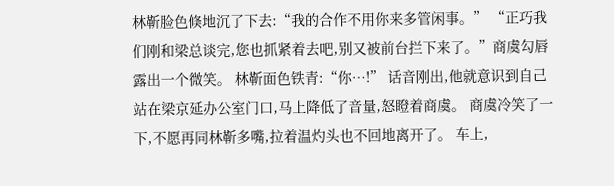林靳脸色倏地沉了下去:“我的合作不用你来多管闲事。” “正巧我们刚和梁总谈完,您也抓紧着去吧,别又被前台拦下来了。”商虞勾唇露出一个微笑。 林靳面色铁青:“你…!” 话音刚出,他就意识到自己站在梁京延办公室门口,马上降低了音量,怒瞪着商虞。 商虞冷笑了一下,不愿再同林靳多嘴,拉着温灼头也不回地离开了。 车上,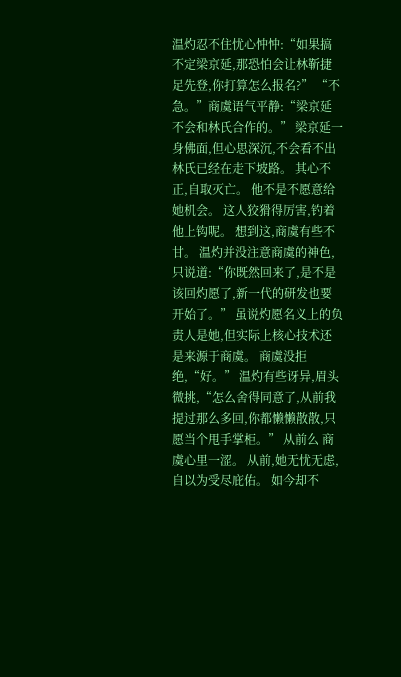温灼忍不住忧心忡忡:“如果搞不定梁京延,那恐怕会让林靳捷足先登,你打算怎么报名?” “不急。”商虞语气平静:“梁京延不会和林氏合作的。” 梁京延一身佛面,但心思深沉,不会看不出林氏已经在走下坡路。 其心不正,自取灭亡。 他不是不愿意给她机会。 这人狡猾得厉害,钓着他上钩呢。 想到这,商虞有些不甘。 温灼并没注意商虞的神色,只说道:“你既然回来了,是不是该回灼愿了,新一代的研发也要开始了。” 虽说灼愿名义上的负责人是她,但实际上核心技术还是来源于商虞。 商虞没拒绝,“好。” 温灼有些讶异,眉头微挑,“怎么舍得同意了,从前我提过那么多回,你都懒懒散散,只愿当个甩手掌柜。” 从前么 商虞心里一涩。 从前,她无忧无虑,自以为受尽庇佑。 如今却不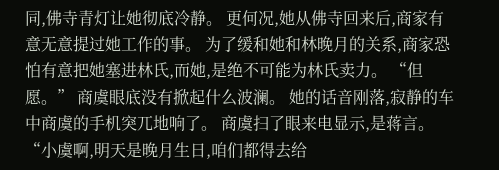同,佛寺青灯让她彻底冷静。 更何况,她从佛寺回来后,商家有意无意提过她工作的事。 为了缓和她和林晚月的关系,商家恐怕有意把她塞进林氏,而她,是绝不可能为林氏卖力。 “但愿。” 商虞眼底没有掀起什么波澜。 她的话音刚落,寂静的车中商虞的手机突兀地响了。 商虞扫了眼来电显示,是蒋言。 “小虞啊,明天是晚月生日,咱们都得去给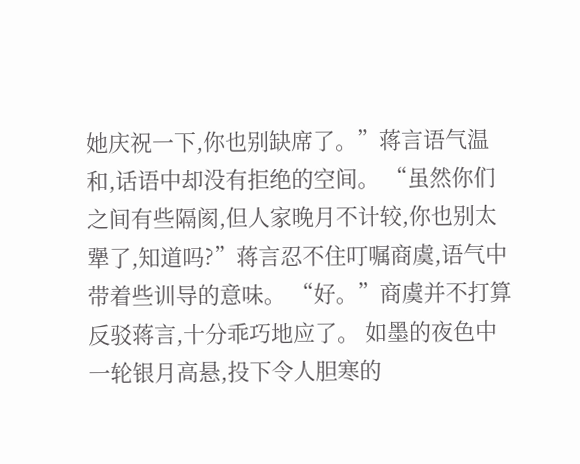她庆祝一下,你也别缺席了。”蒋言语气温和,话语中却没有拒绝的空间。 “虽然你们之间有些隔阂,但人家晚月不计较,你也别太犟了,知道吗?”蒋言忍不住叮嘱商虞,语气中带着些训导的意味。 “好。”商虞并不打算反驳蒋言,十分乖巧地应了。 如墨的夜色中一轮银月高悬,投下令人胆寒的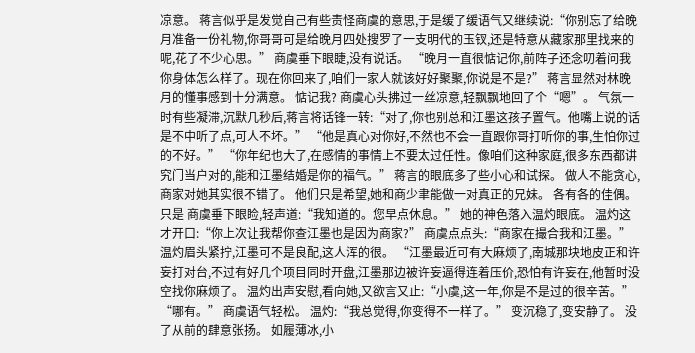凉意。 蒋言似乎是发觉自己有些责怪商虞的意思,于是缓了缓语气又继续说:“你别忘了给晚月准备一份礼物,你哥哥可是给晚月四处搜罗了一支明代的玉钗,还是特意从藏家那里找来的呢,花了不少心思。” 商虞垂下眼睫,没有说话。 “晚月一直很惦记你,前阵子还念叨着问我你身体怎么样了。现在你回来了,咱们一家人就该好好聚聚,你说是不是?” 蒋言显然对林晚月的懂事感到十分满意。 惦记我? 商虞心头拂过一丝凉意,轻飘飘地回了个“嗯”。 气氛一时有些凝滞,沉默几秒后,蒋言将话锋一转:“对了,你也别总和江墨这孩子置气。他嘴上说的话是不中听了点,可人不坏。” “他是真心对你好,不然也不会一直跟你哥打听你的事,生怕你过的不好。” “你年纪也大了,在感情的事情上不要太过任性。像咱们这种家庭,很多东西都讲究门当户对的,能和江墨结婚是你的福气。” 蒋言的眼底多了些小心和试探。 做人不能贪心,商家对她其实很不错了。 他们只是希望,她和商少聿能做一对真正的兄妹。 各有各的佳偶。 只是 商虞垂下眼睑,轻声道:“我知道的。您早点休息。” 她的神色落入温灼眼底。 温灼这才开口:“你上次让我帮你查江墨也是因为商家?” 商虞点点头:“商家在撮合我和江墨。” 温灼眉头紧拧,江墨可不是良配,这人浑的很。 “江墨最近可有大麻烦了,南城那块地皮正和许妄打对台,不过有好几个项目同时开盘,江墨那边被许妄逼得连着压价,恐怕有许妄在,他暂时没空找你麻烦了。 温灼出声安慰,看向她,又欲言又止:“小虞,这一年,你是不是过的很辛苦。” “哪有。” 商虞语气轻松。 温灼:“我总觉得,你变得不一样了。” 变沉稳了,变安静了。 没了从前的肆意张扬。 如履薄冰,小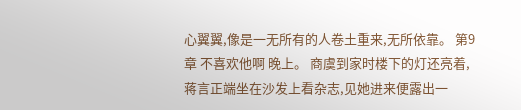心翼翼,像是一无所有的人卷土重来,无所依靠。 第9章 不喜欢他啊 晚上。 商虞到家时楼下的灯还亮着,蒋言正端坐在沙发上看杂志,见她进来便露出一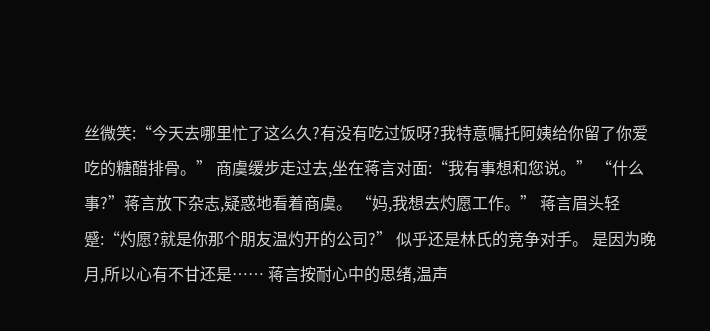丝微笑:“今天去哪里忙了这么久?有没有吃过饭呀?我特意嘱托阿姨给你留了你爱吃的糖醋排骨。” 商虞缓步走过去,坐在蒋言对面:“我有事想和您说。” “什么事?”蒋言放下杂志,疑惑地看着商虞。 “妈,我想去灼愿工作。” 蒋言眉头轻蹙:“灼愿?就是你那个朋友温灼开的公司?” 似乎还是林氏的竞争对手。 是因为晚月,所以心有不甘还是…… 蒋言按耐心中的思绪,温声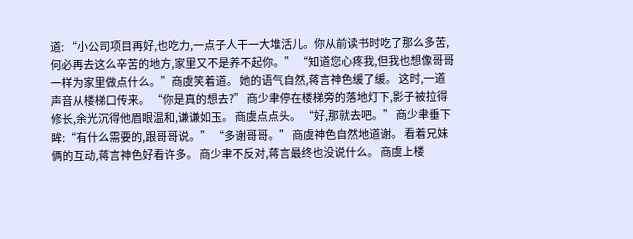道: “小公司项目再好,也吃力,一点子人干一大堆活儿。你从前读书时吃了那么多苦,何必再去这么辛苦的地方,家里又不是养不起你。” “知道您心疼我,但我也想像哥哥一样为家里做点什么。”商虞笑着道。 她的语气自然,蒋言神色缓了缓。 这时,一道声音从楼梯口传来。 “你是真的想去?” 商少聿停在楼梯旁的落地灯下,影子被拉得修长,余光沉得他眉眼温和,谦谦如玉。 商虞点点头。 “好,那就去吧。” 商少聿垂下眸:“有什么需要的,跟哥哥说。” “多谢哥哥。” 商虞神色自然地道谢。 看着兄妹俩的互动,蒋言神色好看许多。 商少聿不反对,蒋言最终也没说什么。 商虞上楼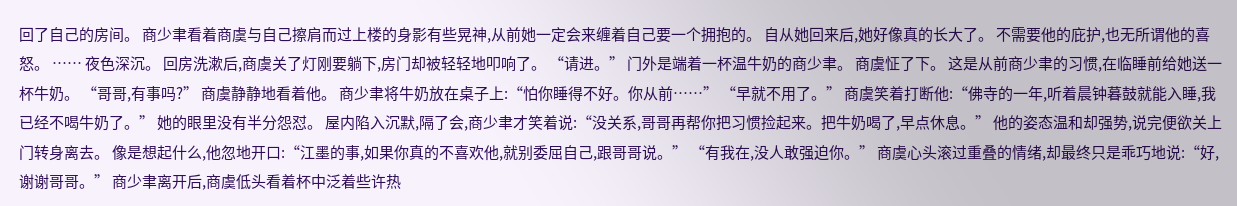回了自己的房间。 商少聿看着商虞与自己擦肩而过上楼的身影有些晃神,从前她一定会来缠着自己要一个拥抱的。 自从她回来后,她好像真的长大了。 不需要他的庇护,也无所谓他的喜怒。 …… 夜色深沉。 回房洗漱后,商虞关了灯刚要躺下,房门却被轻轻地叩响了。 “请进。” 门外是端着一杯温牛奶的商少聿。 商虞怔了下。 这是从前商少聿的习惯,在临睡前给她送一杯牛奶。 “哥哥,有事吗?” 商虞静静地看着他。 商少聿将牛奶放在桌子上:“怕你睡得不好。你从前……” “早就不用了。” 商虞笑着打断他:“佛寺的一年,听着晨钟暮鼓就能入睡,我已经不喝牛奶了。” 她的眼里没有半分怨怼。 屋内陷入沉默,隔了会,商少聿才笑着说:“没关系,哥哥再帮你把习惯捡起来。把牛奶喝了,早点休息。” 他的姿态温和却强势,说完便欲关上门转身离去。 像是想起什么,他忽地开口:“江墨的事,如果你真的不喜欢他,就别委屈自己,跟哥哥说。” “有我在,没人敢强迫你。” 商虞心头滚过重叠的情绪,却最终只是乖巧地说:“好,谢谢哥哥。” 商少聿离开后,商虞低头看着杯中泛着些许热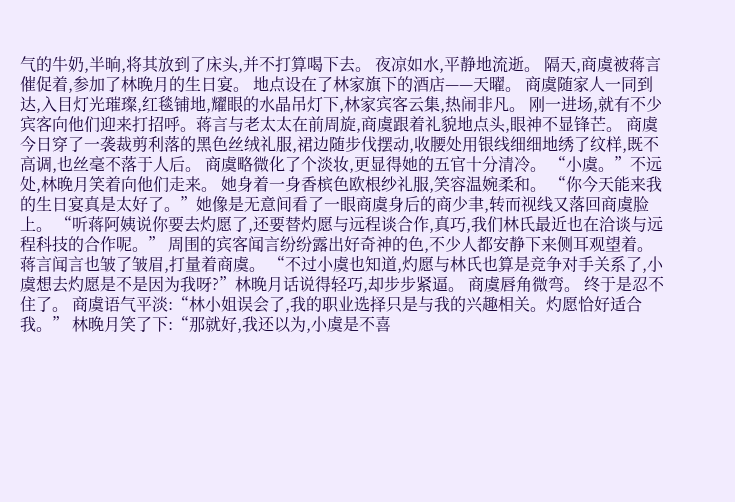气的牛奶,半晌,将其放到了床头,并不打算喝下去。 夜凉如水,平静地流逝。 隔天,商虞被蒋言催促着,参加了林晚月的生日宴。 地点设在了林家旗下的酒店——天曜。 商虞随家人一同到达,入目灯光璀璨,红毯铺地,耀眼的水晶吊灯下,林家宾客云集,热闹非凡。 刚一进场,就有不少宾客向他们迎来打招呼。蒋言与老太太在前周旋,商虞跟着礼貌地点头,眼神不显锋芒。 商虞今日穿了一袭裁剪利落的黑色丝绒礼服,裙边随步伐摆动,收腰处用银线细细地绣了纹样,既不高调,也丝毫不落于人后。 商虞略微化了个淡妆,更显得她的五官十分清冷。 “小虞。”不远处,林晚月笑着向他们走来。 她身着一身香槟色欧根纱礼服,笑容温婉柔和。 “你今天能来我的生日宴真是太好了。”她像是无意间看了一眼商虞身后的商少聿,转而视线又落回商虞脸上。 “听蒋阿姨说你要去灼愿了,还要替灼愿与远程谈合作,真巧,我们林氏最近也在洽谈与远程科技的合作呢。” 周围的宾客闻言纷纷露出好奇神的色,不少人都安静下来侧耳观望着。 蒋言闻言也皱了皱眉,打量着商虞。 “不过小虞也知道,灼愿与林氏也算是竞争对手关系了,小虞想去灼愿是不是因为我呀?”林晚月话说得轻巧,却步步紧逼。 商虞唇角微弯。 终于是忍不住了。 商虞语气平淡:“林小姐误会了,我的职业选择只是与我的兴趣相关。灼愿恰好适合我。” 林晚月笑了下:“那就好,我还以为,小虞是不喜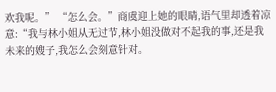欢我呢。” “怎么会。”商虞迎上她的眼睛,语气里却透着凉意:“我与林小姐从无过节,林小姐没做对不起我的事,还是我未来的嫂子,我怎么会刻意针对。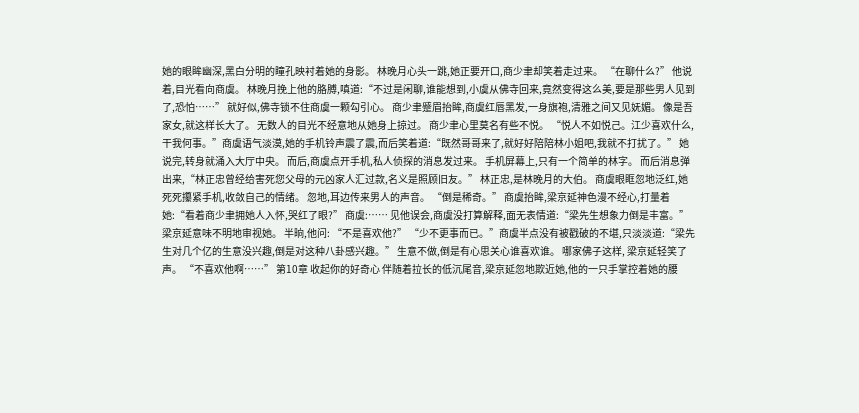她的眼眸幽深,黑白分明的瞳孔映衬着她的身影。 林晚月心头一跳,她正要开口,商少聿却笑着走过来。 “在聊什么?” 他说着,目光看向商虞。 林晚月挽上他的胳膊,嗔道:“不过是闲聊,谁能想到,小虞从佛寺回来,竟然变得这么美,要是那些男人见到了,恐怕……” 就好似,佛寺锁不住商虞一颗勾引心。 商少聿蹙眉抬眸,商虞红唇黑发,一身旗袍,清雅之间又见妩媚。 像是吾家女,就这样长大了。 无数人的目光不经意地从她身上掠过。 商少聿心里莫名有些不悦。 “悦人不如悦己。江少喜欢什么,干我何事。”商虞语气淡漠,她的手机铃声震了震,而后笑着道:“既然哥哥来了,就好好陪陪林小姐吧,我就不打扰了。” 她说完,转身就涌入大厅中央。 而后,商虞点开手机,私人侦探的消息发过来。 手机屏幕上,只有一个简单的林字。 而后消息弹出来,“林正忠曾经给害死您父母的元凶家人汇过款,名义是照顾旧友。” 林正忠,是林晚月的大伯。 商虞眼眶忽地泛红,她死死攥紧手机,收敛自己的情绪。 忽地,耳边传来男人的声音。 “倒是稀奇。” 商虞抬眸,梁京延神色漫不经心,打量着她:“看着商少聿拥她人入怀,哭红了眼?” 商虞:…… 见他误会,商虞没打算解释,面无表情道:“梁先生想象力倒是丰富。” 梁京延意味不明地审视她。 半晌,他问: “不是喜欢他?” “少不更事而已。”商虞半点没有被戳破的不堪,只淡淡道:“梁先生对几个亿的生意没兴趣,倒是对这种八卦感兴趣。” 生意不做,倒是有心思关心谁喜欢谁。 哪家佛子这样, 梁京延轻笑了声。 “不喜欢他啊……” 第10章 收起你的好奇心 伴随着拉长的低沉尾音,梁京延忽地欺近她,他的一只手掌控着她的腰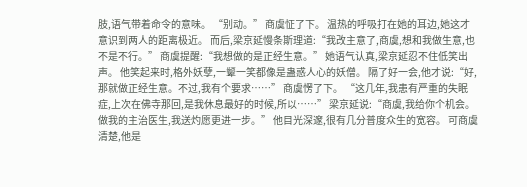肢,语气带着命令的意味。 “别动。” 商虞怔了下。 温热的呼吸打在她的耳边,她这才意识到两人的距离极近。 而后,梁京延慢条斯理道:“我改主意了,商虞,想和我做生意,也不是不行。” 商虞提醒:“我想做的是正经生意。” 她语气认真,梁京延忍不住低笑出声。 他笑起来时,格外妖孽,一颦一笑都像是蛊惑人心的妖僧。 隔了好一会,他才说:“好,那就做正经生意。不过,我有个要求……” 商虞愣了下。 “这几年,我患有严重的失眠症,上次在佛寺那回,是我休息最好的时候,所以……” 梁京延说:“商虞,我给你个机会。做我的主治医生,我送灼愿更进一步。” 他目光深邃,很有几分普度众生的宽容。 可商虞清楚,他是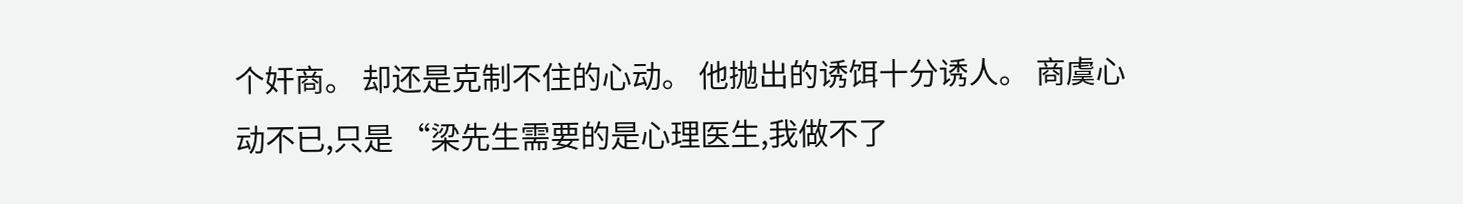个奸商。 却还是克制不住的心动。 他抛出的诱饵十分诱人。 商虞心动不已,只是 “梁先生需要的是心理医生,我做不了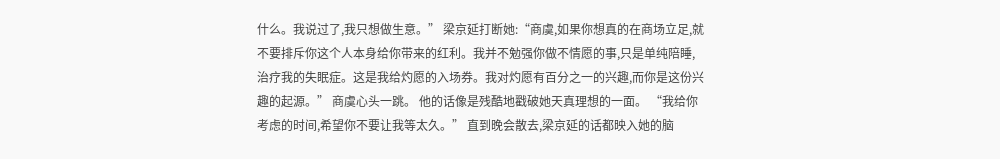什么。我说过了,我只想做生意。” 梁京延打断她:“商虞,如果你想真的在商场立足,就不要排斥你这个人本身给你带来的红利。我并不勉强你做不情愿的事,只是单纯陪睡,治疗我的失眠症。这是我给灼愿的入场券。我对灼愿有百分之一的兴趣,而你是这份兴趣的起源。” 商虞心头一跳。 他的话像是残酷地戳破她天真理想的一面。 “我给你考虑的时间,希望你不要让我等太久。” 直到晚会散去,梁京延的话都映入她的脑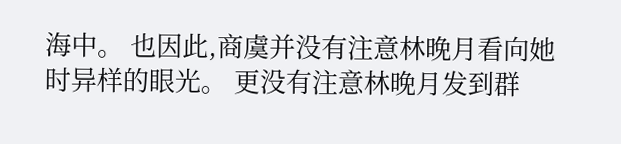海中。 也因此,商虞并没有注意林晚月看向她时异样的眼光。 更没有注意林晚月发到群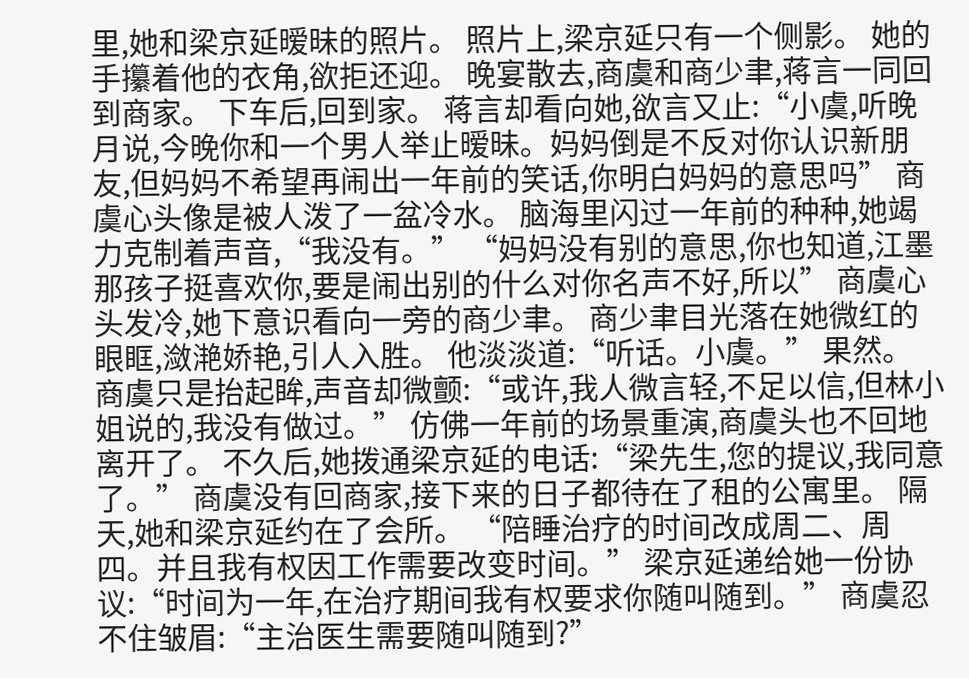里,她和梁京延暧昧的照片。 照片上,梁京延只有一个侧影。 她的手攥着他的衣角,欲拒还迎。 晚宴散去,商虞和商少聿,蒋言一同回到商家。 下车后,回到家。 蒋言却看向她,欲言又止:“小虞,听晚月说,今晚你和一个男人举止暧昧。妈妈倒是不反对你认识新朋友,但妈妈不希望再闹出一年前的笑话,你明白妈妈的意思吗” 商虞心头像是被人泼了一盆冷水。 脑海里闪过一年前的种种,她竭力克制着声音,“我没有。” “妈妈没有别的意思,你也知道,江墨那孩子挺喜欢你,要是闹出别的什么对你名声不好,所以” 商虞心头发冷,她下意识看向一旁的商少聿。 商少聿目光落在她微红的眼眶,潋滟娇艳,引人入胜。 他淡淡道:“听话。小虞。” 果然。 商虞只是抬起眸,声音却微颤:“或许,我人微言轻,不足以信,但林小姐说的,我没有做过。” 仿佛一年前的场景重演,商虞头也不回地离开了。 不久后,她拨通梁京延的电话:“梁先生,您的提议,我同意了。” 商虞没有回商家,接下来的日子都待在了租的公寓里。 隔天,她和梁京延约在了会所。 “陪睡治疗的时间改成周二、周四。并且我有权因工作需要改变时间。” 梁京延递给她一份协议:“时间为一年,在治疗期间我有权要求你随叫随到。” 商虞忍不住皱眉:“主治医生需要随叫随到?”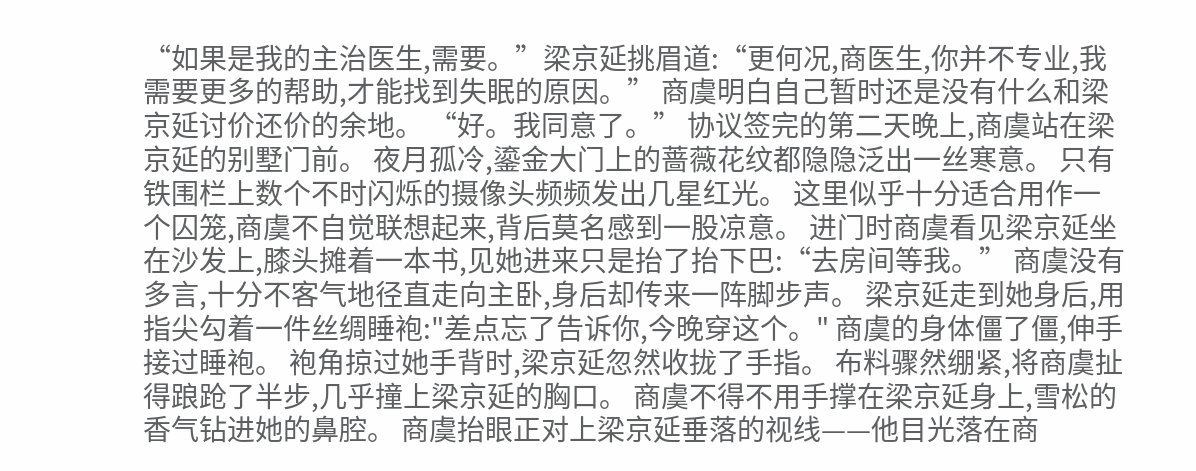“如果是我的主治医生,需要。”梁京延挑眉道:“更何况,商医生,你并不专业,我需要更多的帮助,才能找到失眠的原因。” 商虞明白自己暂时还是没有什么和梁京延讨价还价的余地。 “好。我同意了。” 协议签完的第二天晚上,商虞站在梁京延的别墅门前。 夜月孤冷,鎏金大门上的蔷薇花纹都隐隐泛出一丝寒意。 只有铁围栏上数个不时闪烁的摄像头频频发出几星红光。 这里似乎十分适合用作一个囚笼,商虞不自觉联想起来,背后莫名感到一股凉意。 进门时商虞看见梁京延坐在沙发上,膝头摊着一本书,见她进来只是抬了抬下巴:“去房间等我。” 商虞没有多言,十分不客气地径直走向主卧,身后却传来一阵脚步声。 梁京延走到她身后,用指尖勾着一件丝绸睡袍:"差点忘了告诉你,今晚穿这个。" 商虞的身体僵了僵,伸手接过睡袍。 袍角掠过她手背时,梁京延忽然收拢了手指。 布料骤然绷紧,将商虞扯得踉跄了半步,几乎撞上梁京延的胸口。 商虞不得不用手撑在梁京延身上,雪松的香气钻进她的鼻腔。 商虞抬眼正对上梁京延垂落的视线——他目光落在商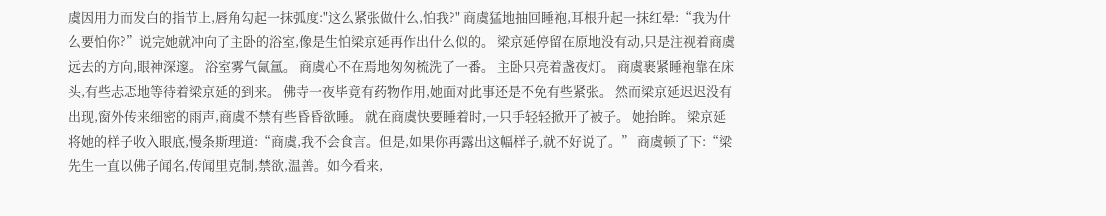虞因用力而发白的指节上,唇角勾起一抹弧度:"这么紧张做什么,怕我?" 商虞猛地抽回睡袍,耳根升起一抹红晕:“我为什么要怕你?”说完她就冲向了主卧的浴室,像是生怕梁京延再作出什么似的。 梁京延停留在原地没有动,只是注视着商虞远去的方向,眼神深邃。 浴室雾气氤氲。 商虞心不在焉地匆匆梳洗了一番。 主卧只亮着盏夜灯。 商虞裹紧睡袍靠在床头,有些忐忑地等待着梁京延的到来。 佛寺一夜毕竟有药物作用,她面对此事还是不免有些紧张。 然而梁京延迟迟没有出现,窗外传来细密的雨声,商虞不禁有些昏昏欲睡。 就在商虞快要睡着时,一只手轻轻掀开了被子。 她抬眸。 梁京延将她的样子收入眼底,慢条斯理道:“商虞,我不会食言。但是,如果你再露出这幅样子,就不好说了。” 商虞顿了下:“梁先生一直以佛子闻名,传闻里克制,禁欲,温善。如今看来,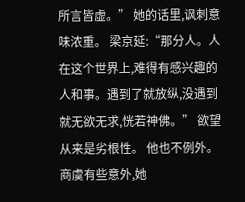所言皆虚。” 她的话里,讽刺意味浓重。 梁京延:“那分人。人在这个世界上,难得有感兴趣的人和事。遇到了就放纵,没遇到就无欲无求,恍若神佛。” 欲望从来是劣根性。 他也不例外。 商虞有些意外,她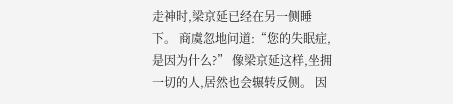走神时,梁京延已经在另一侧睡下。 商虞忽地问道:“您的失眠症,是因为什么?” 像梁京延这样,坐拥一切的人,居然也会辗转反侧。 因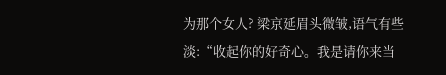为那个女人? 梁京延眉头微皱,语气有些淡:“收起你的好奇心。我是请你来当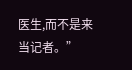医生,而不是来当记者。”